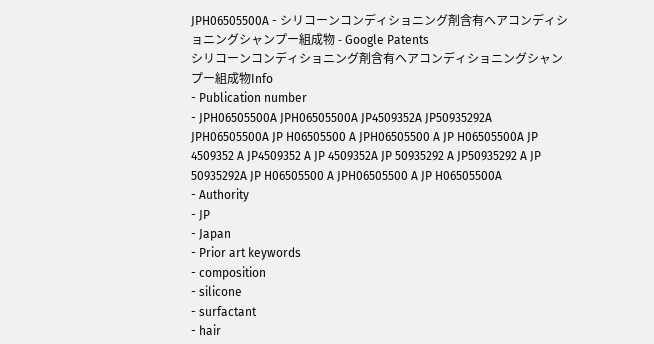JPH06505500A - シリコーンコンディショニング剤含有ヘアコンディショニングシャンプー組成物 - Google Patents
シリコーンコンディショニング剤含有ヘアコンディショニングシャンプー組成物Info
- Publication number
- JPH06505500A JPH06505500A JP4509352A JP50935292A JPH06505500A JP H06505500 A JPH06505500 A JP H06505500A JP 4509352 A JP4509352 A JP 4509352A JP 50935292 A JP50935292 A JP 50935292A JP H06505500 A JPH06505500 A JP H06505500A
- Authority
- JP
- Japan
- Prior art keywords
- composition
- silicone
- surfactant
- hair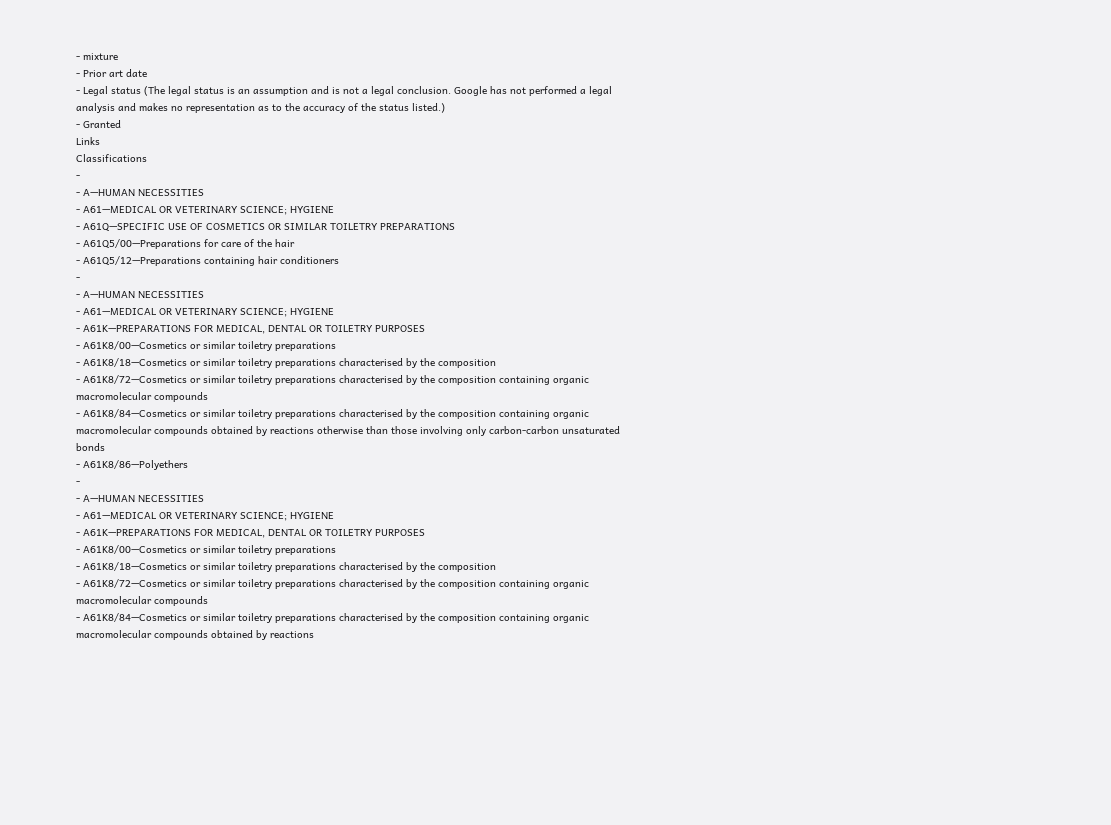- mixture
- Prior art date
- Legal status (The legal status is an assumption and is not a legal conclusion. Google has not performed a legal analysis and makes no representation as to the accuracy of the status listed.)
- Granted
Links
Classifications
-
- A—HUMAN NECESSITIES
- A61—MEDICAL OR VETERINARY SCIENCE; HYGIENE
- A61Q—SPECIFIC USE OF COSMETICS OR SIMILAR TOILETRY PREPARATIONS
- A61Q5/00—Preparations for care of the hair
- A61Q5/12—Preparations containing hair conditioners
-
- A—HUMAN NECESSITIES
- A61—MEDICAL OR VETERINARY SCIENCE; HYGIENE
- A61K—PREPARATIONS FOR MEDICAL, DENTAL OR TOILETRY PURPOSES
- A61K8/00—Cosmetics or similar toiletry preparations
- A61K8/18—Cosmetics or similar toiletry preparations characterised by the composition
- A61K8/72—Cosmetics or similar toiletry preparations characterised by the composition containing organic macromolecular compounds
- A61K8/84—Cosmetics or similar toiletry preparations characterised by the composition containing organic macromolecular compounds obtained by reactions otherwise than those involving only carbon-carbon unsaturated bonds
- A61K8/86—Polyethers
-
- A—HUMAN NECESSITIES
- A61—MEDICAL OR VETERINARY SCIENCE; HYGIENE
- A61K—PREPARATIONS FOR MEDICAL, DENTAL OR TOILETRY PURPOSES
- A61K8/00—Cosmetics or similar toiletry preparations
- A61K8/18—Cosmetics or similar toiletry preparations characterised by the composition
- A61K8/72—Cosmetics or similar toiletry preparations characterised by the composition containing organic macromolecular compounds
- A61K8/84—Cosmetics or similar toiletry preparations characterised by the composition containing organic macromolecular compounds obtained by reactions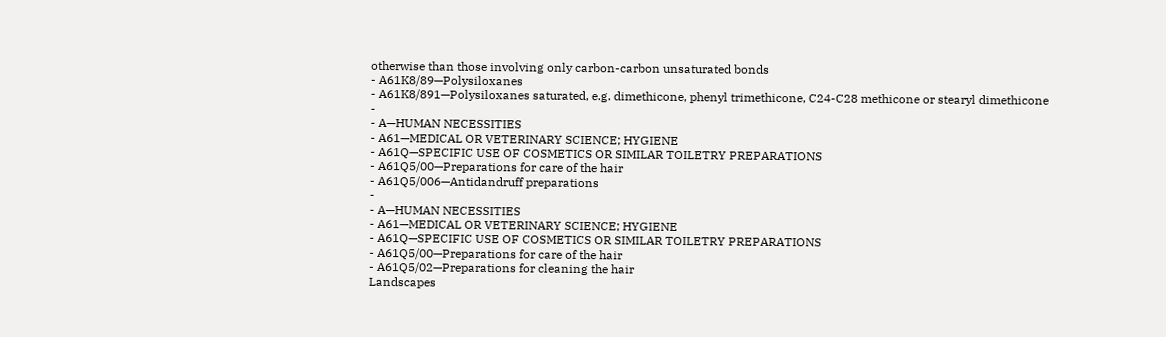otherwise than those involving only carbon-carbon unsaturated bonds
- A61K8/89—Polysiloxanes
- A61K8/891—Polysiloxanes saturated, e.g. dimethicone, phenyl trimethicone, C24-C28 methicone or stearyl dimethicone
-
- A—HUMAN NECESSITIES
- A61—MEDICAL OR VETERINARY SCIENCE; HYGIENE
- A61Q—SPECIFIC USE OF COSMETICS OR SIMILAR TOILETRY PREPARATIONS
- A61Q5/00—Preparations for care of the hair
- A61Q5/006—Antidandruff preparations
-
- A—HUMAN NECESSITIES
- A61—MEDICAL OR VETERINARY SCIENCE; HYGIENE
- A61Q—SPECIFIC USE OF COSMETICS OR SIMILAR TOILETRY PREPARATIONS
- A61Q5/00—Preparations for care of the hair
- A61Q5/02—Preparations for cleaning the hair
Landscapes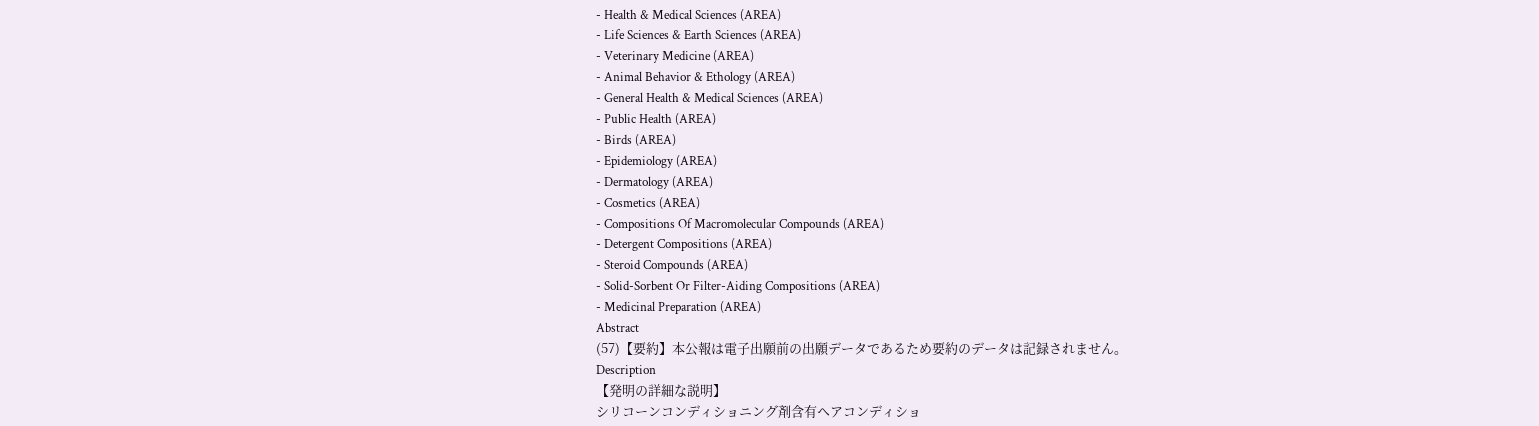- Health & Medical Sciences (AREA)
- Life Sciences & Earth Sciences (AREA)
- Veterinary Medicine (AREA)
- Animal Behavior & Ethology (AREA)
- General Health & Medical Sciences (AREA)
- Public Health (AREA)
- Birds (AREA)
- Epidemiology (AREA)
- Dermatology (AREA)
- Cosmetics (AREA)
- Compositions Of Macromolecular Compounds (AREA)
- Detergent Compositions (AREA)
- Steroid Compounds (AREA)
- Solid-Sorbent Or Filter-Aiding Compositions (AREA)
- Medicinal Preparation (AREA)
Abstract
(57)【要約】本公報は電子出願前の出願データであるため要約のデータは記録されません。
Description
【発明の詳細な説明】
シリコーンコンディショニング剤含有ヘアコンディショ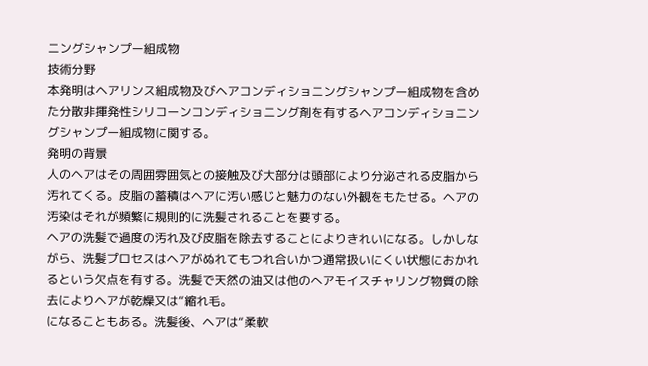ニングシャンプー組成物
技術分野
本発明はヘアリンス組成物及びヘアコンディショニングシャンプー組成物を含め
た分散非揮発性シリコーンコンディショニング剤を有するヘアコンディショニン
グシャンプー組成物に関する。
発明の背景
人のヘアはその周囲雰囲気との接触及び大部分は頭部により分泌される皮脂から
汚れてくる。皮脂の蓄積はヘアに汚い感じと魅力のない外観をもたせる。ヘアの
汚染はそれが頻繁に規則的に洗髪されることを要する。
ヘアの洗髪で過度の汚れ及び皮脂を除去することによりきれいになる。しかしな
がら、洗髪プロセスはヘアがぬれてもつれ合いかつ通常扱いにくい状態におかれ
るという欠点を有する。洗髪で天然の油又は他のへアモイスチャリング物質の除
去によりヘアが乾燥又は“縮れ毛。
になることもある。洗髪後、ヘアは“柔軟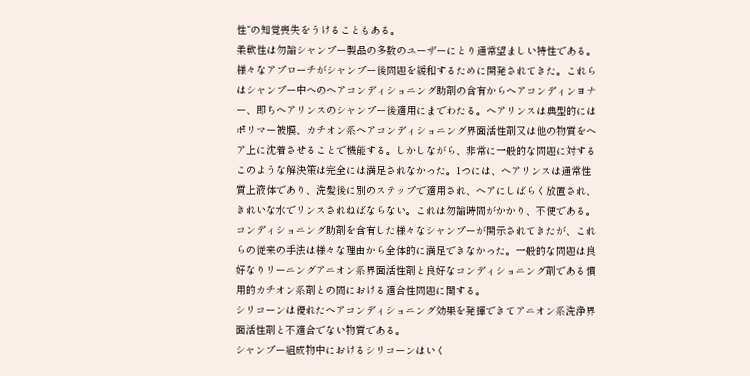性“の知覚喪失をうけることもある。
柔軟性は勿論シャンプー製品の多数のユーザーにとり通常望ましい特性である。
様々なアプローチがシャンプー後問題を緩和するために開発されてきた。これら
はシャンプー中へのヘアコンディショニング助剤の含有からヘアコンディンヨナ
ー、即ちヘアリンスのシャンプー後適用にまでわたる。ヘアリンスは典型的には
ポリマー被膜、カチオン系ヘアコンディショニング界面活性剤又は他の物質をヘ
ア上に沈着させることで機能する。しかしながら、非常に一般的な問題に対する
このような解決策は完全には満足されなかった。1つには、ヘアリンスは通常性
質上液体であり、洗髪後に別のステップで適用され、ヘアにしばらく放置され、
きれいな水でリンスされねばならない。これは勿論時間がかかり、不便である。
コンディショニング助剤を含有した様々なシャンプーが開示されてきたが、これ
らの従来の手法は様々な理由から全体的に満足できなかった。一般的な問題は良
好なりリーニングアニオン系界面活性剤と良好なコンディショニング剤である慣
用的カチオン系剤との間における適合性問題に関する。
シリコーンは優れたヘアコンディショニング効果を発揮できてアニオン系洗浄界
面活性剤と不適合でない物質である。
シャンプー組成物中におけるシリコーンはいく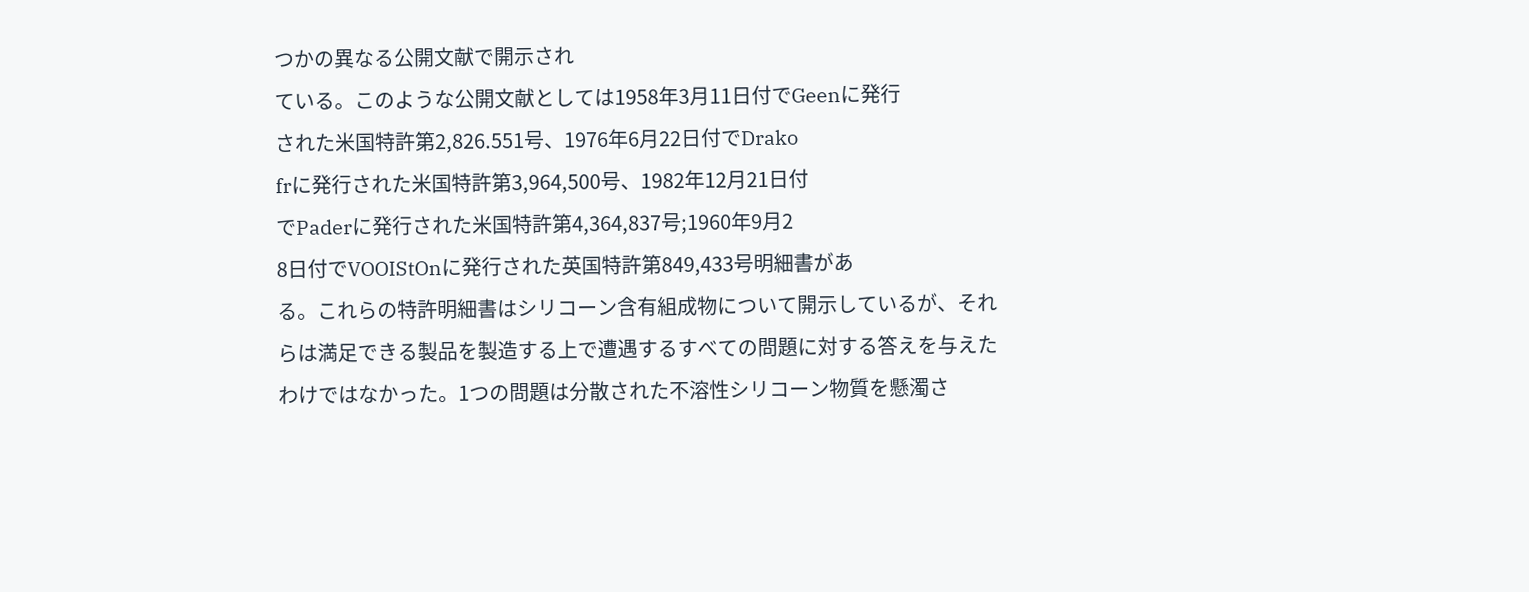つかの異なる公開文献で開示され
ている。このような公開文献としては1958年3月11日付でGeenに発行
された米国特許第2,826.551号、1976年6月22日付でDrako
frに発行された米国特許第3,964,500号、1982年12月21日付
でPaderに発行された米国特許第4,364,837号;1960年9月2
8日付でVOOIStOnに発行された英国特許第849,433号明細書があ
る。これらの特許明細書はシリコーン含有組成物について開示しているが、それ
らは満足できる製品を製造する上で遭遇するすべての問題に対する答えを与えた
わけではなかった。1つの問題は分散された不溶性シリコーン物質を懸濁さ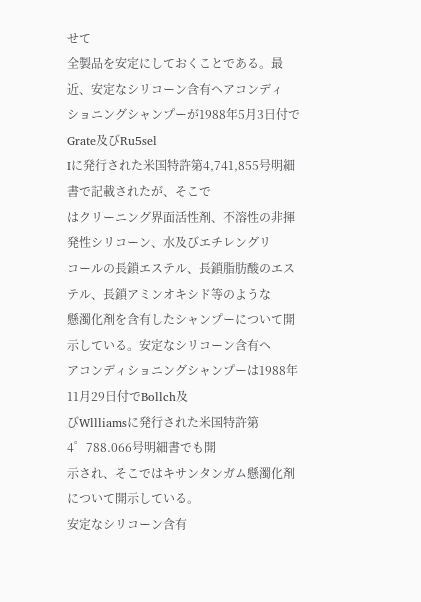せて
全製品を安定にしておくことである。最近、安定なシリコーン含有ヘアコンディ
ショニングシャンプーが1988年5月3日付でGrate及びRu5sel
Iに発行された米国特許第4,741,855号明細書で記載されたが、そこで
はクリーニング界面活性剤、不溶性の非揮発性シリコーン、水及びエチレングリ
コールの長鎖エステル、長鎖脂肪酸のエステル、長鎖アミンオキシド等のような
懸濁化剤を含有したシャンプーについて開示している。安定なシリコーン含有ヘ
アコンディショニングシャンプーは1988年11月29日付でBollch及
びWllliamsに発行された米国特許第4゜788.066号明細書でも開
示され、そこではキサンタンガム懸濁化剤について開示している。
安定なシリコーン含有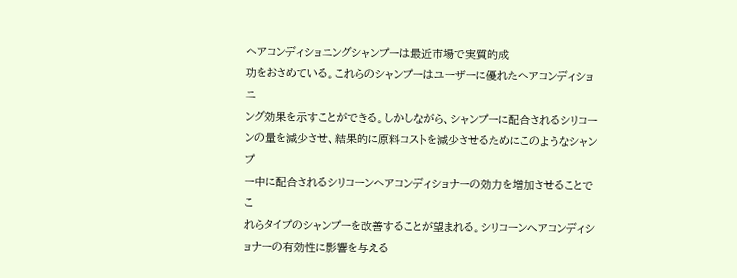ヘアコンディショニングシャンプーは最近市場で実質的成
功をおさめている。これらのシャンプーはユーザーに優れたヘアコンディショニ
ング効果を示すことができる。しかしながら、シャンプーに配合されるシリコー
ンの量を減少させ、結果的に原料コストを減少させるためにこのようなシャンプ
ー中に配合されるシリコーンヘアコンディショナーの効力を増加させることでこ
れらタイプのシャンプーを改善することが望まれる。シリコーンへアコンディシ
ョナーの有効性に影響を与える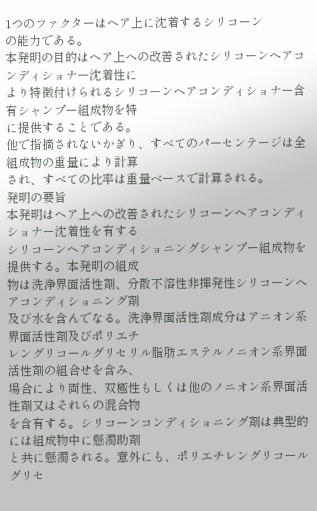1つのファクターはヘア上に沈着するシリコーン
の能力である。
本発明の目的はヘア上への改善されたシリコーンヘアコンディショナー沈着性に
より特徴付けられるシリコーンヘアコンディショナー含有シャンプー組成物を特
に提供することである。
他で指摘されないかぎり、すべてのパーセンテージは全組成物の重量により計算
され、すべての比率は重量ベースで計算される。
発明の要旨
本発明はヘア上への改善されたシリコーンヘアコンディショナー沈着性を有する
シリコーンヘアコンディショニングシャンプー組成物を提供する。本発明の組成
物は洗浄界面活性剤、分散不溶性非揮発性シリコーンへアコンディショニング剤
及び水を含んでなる。洗浄界面活性剤成分はアニオン系界面活性剤及びポリエチ
レングリコールグリセリル脂肪エステルノニオン系界面活性剤の組合せを含み、
場合により両性、双極性もしくは他のノニオン系界面活性剤又はそれらの混合物
を含有する。シリコーンコンディショニング剤は典型的には組成物中に懸濁助剤
と共に懸濁される。意外にも、ポリエチレングリコールグリセ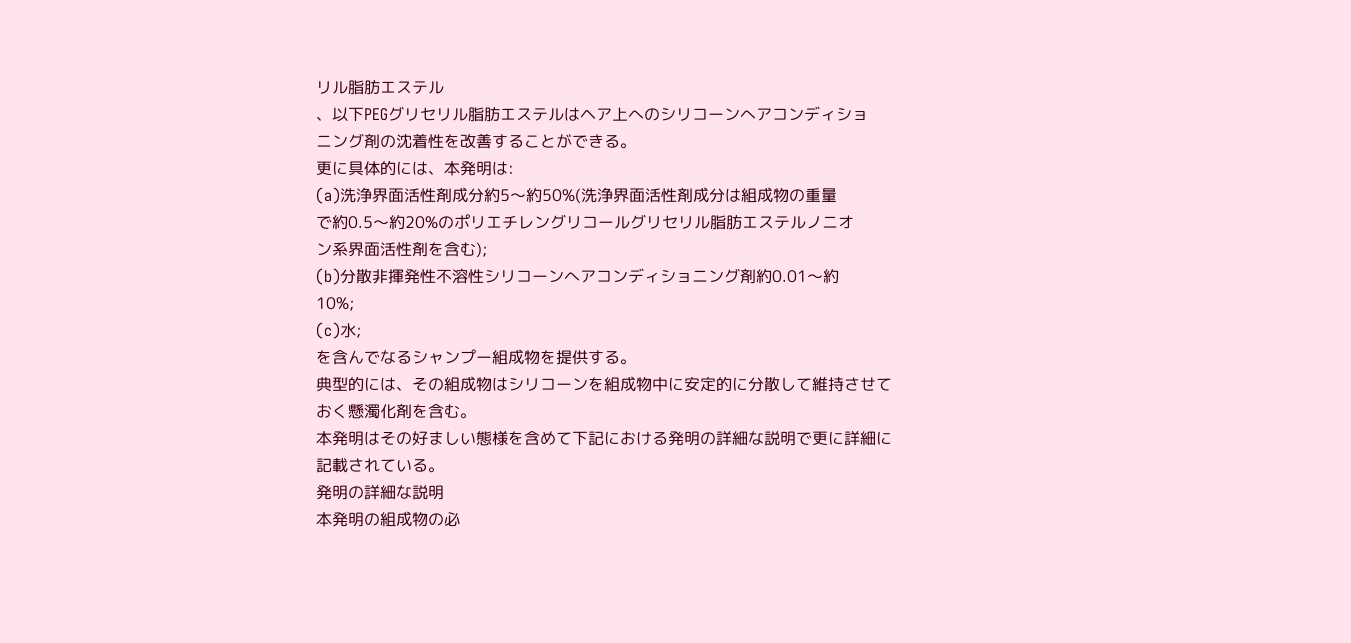リル脂肪エステル
、以下PEGグリセリル脂肪エステルはヘア上へのシリコーンへアコンディショ
ニング剤の沈着性を改善することができる。
更に具体的には、本発明は:
(a)洗浄界面活性剤成分約5〜約50%(洗浄界面活性剤成分は組成物の重量
で約0.5〜約20%のポリエチレングリコールグリセリル脂肪エステルノニオ
ン系界面活性剤を含む);
(b)分散非揮発性不溶性シリコーンへアコンディショニング剤約0.01〜約
10%;
(c)水;
を含んでなるシャンプー組成物を提供する。
典型的には、その組成物はシリコーンを組成物中に安定的に分散して維持させて
おく懸濁化剤を含む。
本発明はその好ましい態様を含めて下記における発明の詳細な説明で更に詳細に
記載されている。
発明の詳細な説明
本発明の組成物の必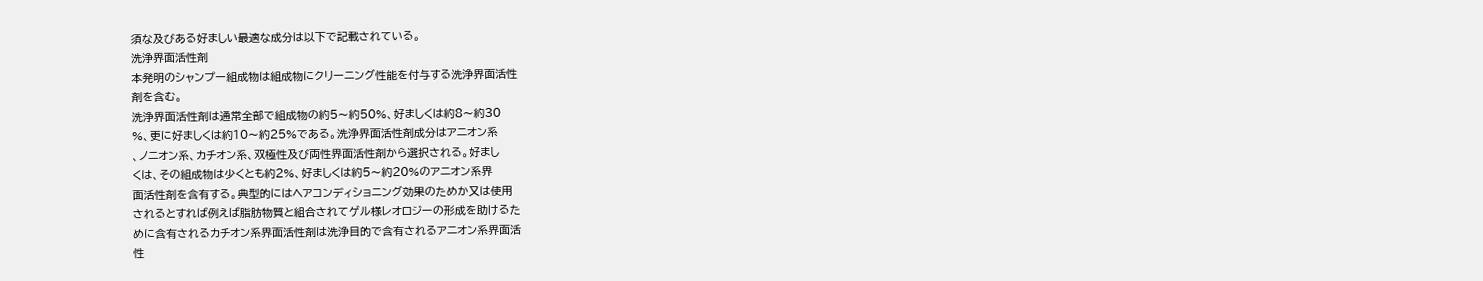須な及びある好ましい最適な成分は以下で記載されている。
洗浄界面活性剤
本発明のシャンプー組成物は組成物にクリーニング性能を付与する洗浄界面活性
剤を含む。
洗浄界面活性剤は通常全部で組成物の約5〜約50%、好ましくは約8〜約30
%、更に好ましくは約10〜約25%である。洗浄界面活性剤成分はアニオン系
、ノニオン系、カチオン系、双極性及び両性界面活性剤から選択される。好まし
くは、その組成物は少くとも約2%、好ましくは約5〜約20%のアニオン系界
面活性剤を含有する。典型的にはヘアコンディショニング効果のためか又は使用
されるとすれば例えば脂肪物質と組合されてゲル様レオロジーの形成を助けるた
めに含有されるカチオン系界面活性剤は洗浄目的で含有されるアニオン系界面活
性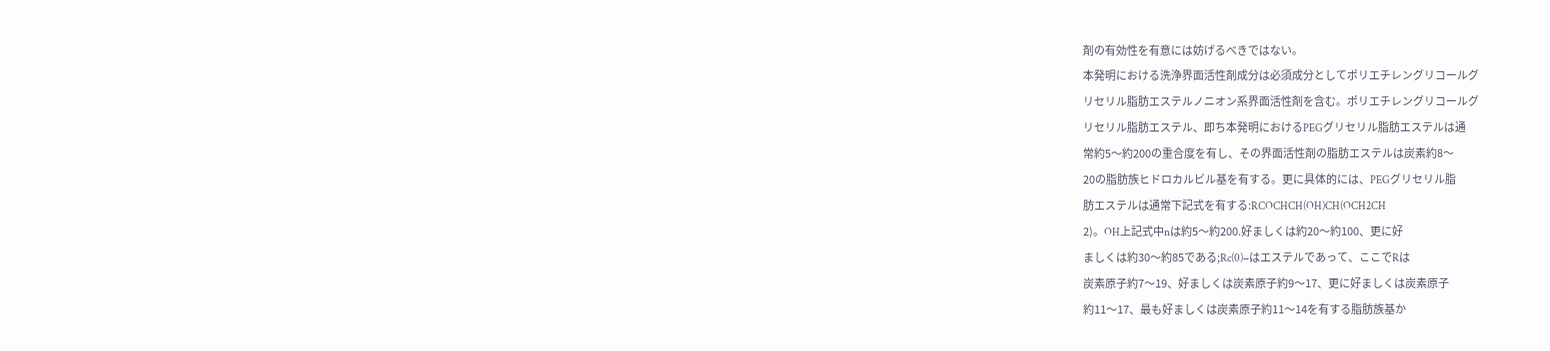剤の有効性を有意には妨げるべきではない。
本発明における洗浄界面活性剤成分は必須成分としてポリエチレングリコールグ
リセリル脂肪エステルノニオン系界面活性剤を含む。ポリエチレングリコールグ
リセリル脂肪エステル、即ち本発明におけるPEGグリセリル脂肪エステルは通
常約5〜約200の重合度を有し、その界面活性剤の脂肪エステルは炭素約8〜
20の脂肪族ヒドロカルビル基を有する。更に具体的には、PEGグリセリル脂
肪エステルは通常下記式を有する:RCOCHCH(OH)CH(OCH2CH
2)。OH上記式中nは約5〜約200.好ましくは約20〜約100、更に好
ましくは約30〜約85である;Rc(0)−はエステルであって、ここでRは
炭素原子約7〜19、好ましくは炭素原子約9〜17、更に好ましくは炭素原子
約11〜17、最も好ましくは炭素原子約11〜14を有する脂肪族基か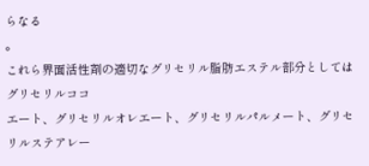らなる
。
これら界面活性剤の適切なグリセリル脂肪エステル部分としてはグリセリルココ
エート、グリセリルオレエート、グリセリルパルメート、グリセリルステアレー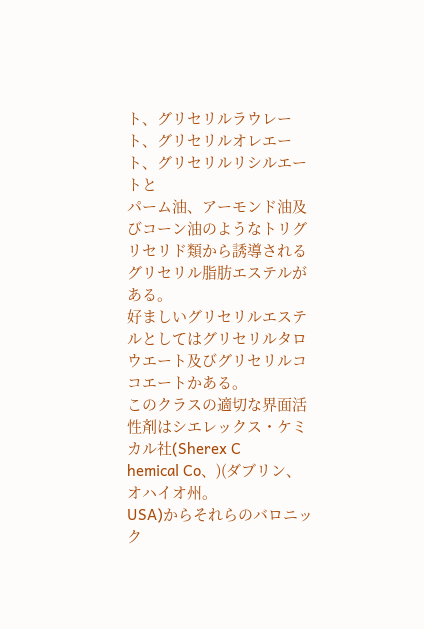ト、グリセリルラウレート、グリセリルオレエート、グリセリルリシルエートと
パーム油、アーモンド油及びコーン油のようなトリグリセリド類から誘導される
グリセリル脂肪エステルがある。
好ましいグリセリルエステルとしてはグリセリルタロウエート及びグリセリルコ
コエートかある。
このクラスの適切な界面活性剤はシエレックス・ケミカル社(Sherex C
hemical Co、)(ダブリン、オハイオ州。
USA)からそれらのバロニック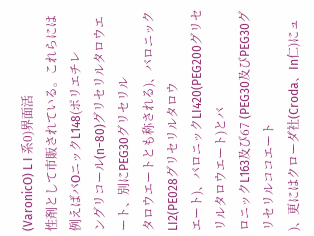(VaronicO) L I 系0)界面活
性剤として市販されている。これらには例えばバOニックL148(ポリエチレ
ングリコール(n−80)グリセリルタロウエート、別にPEG30グリセリル
タロウエートとも称される)、バロニックLI2(PE028グリセリルタロウ
エート)、バロニックLI420(PEG200グリセリルタロウエート)とバ
ロニックL163及び67 (PEG30及びPEG30グリセリルココエート
)、更にはクローダ社(Croda、In仁)にュ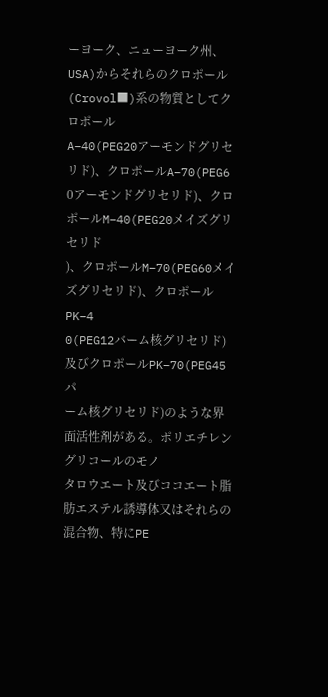ーヨーク、ニューヨーク州、
USA)からそれらのクロポール(Crovol■)系の物質としてクロポール
A−40(PEG20アーモンドグリセリド)、クロポールA−70(PEG6
0アーモンドグリセリド)、クロポールM−40(PEG20メイズグリセリド
)、クロポールM−70(PEG60メイズグリセリド)、クロポールPK−4
0(PEG12バーム核グリセリド)及びクロポールPK−70(PEG45パ
ーム核グリセリド)のような界面活性剤がある。ポリエチレングリコールのモノ
タロウエート及びココエート脂肪エステル誘導体又はそれらの混合物、特にPE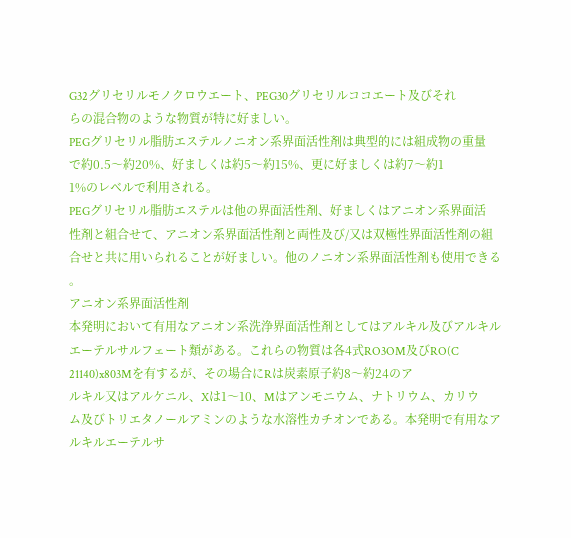G32グリセリルモノクロウエート、PEG30グリセリルココエート及びそれ
らの混合物のような物質が特に好ましい。
PEGグリセリル脂肪エステルノニオン系界面活性剤は典型的には組成物の重量
で約0.5〜約20%、好ましくは約5〜約15%、更に好ましくは約7〜約1
1%のレベルで利用される。
PEGグリセリル脂肪エステルは他の界面活性剤、好ましくはアニオン系界面活
性剤と組合せて、アニオン系界面活性剤と両性及び/又は双極性界面活性剤の組
合せと共に用いられることが好ましい。他のノニオン系界面活性剤も使用できる
。
アニオン系界面活性剤
本発明において有用なアニオン系洗浄界面活性剤としてはアルキル及びアルキル
エーテルサルフェート類がある。これらの物質は各4式RO3OM及びRO(C
21140)x803Mを有するが、その場合にRは炭素原子約8〜約24のア
ルキル又はアルケニル、Xは1〜10、Mはアンモニウム、ナトリウム、カリウ
ム及びトリエタノールアミンのような水溶性カチオンである。本発明で有用なア
ルキルエーテルサ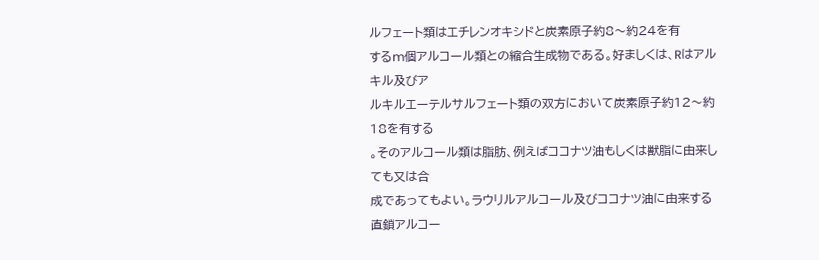ルフェート類はエチレンオキシドと炭素原子約8〜約24を有
するm個アルコール類との縮合生成物である。好ましくは、Rはアルキル及びア
ルキルエーテルサルフェート類の双方において炭素原子約12〜約18を有する
。そのアルコール類は脂肪、例えばココナツ油もしくは獣脂に由来しても又は合
成であってもよい。ラウリルアルコール及びココナツ油に由来する直鎖アルコー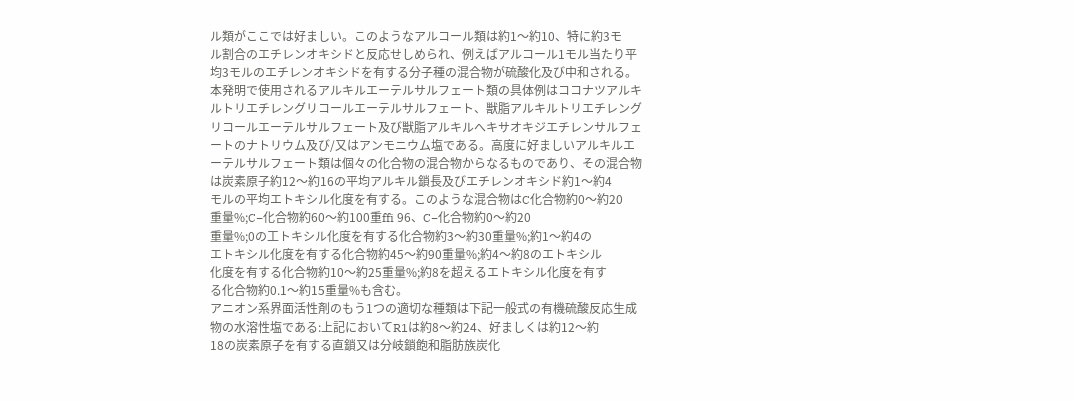ル類がここでは好ましい。このようなアルコール類は約1〜約10、特に約3モ
ル割合のエチレンオキシドと反応せしめられ、例えばアルコール1モル当たり平
均3モルのエチレンオキシドを有する分子種の混合物が硫酸化及び中和される。
本発明で使用されるアルキルエーテルサルフェート類の具体例はココナツアルキ
ルトリエチレングリコールエーテルサルフェート、獣脂アルキルトリエチレング
リコールエーテルサルフェート及び獣脂アルキルへキサオキジエチレンサルフェ
ートのナトリウム及び/又はアンモニウム塩である。高度に好ましいアルキルエ
ーテルサルフェート類は個々の化合物の混合物からなるものであり、その混合物
は炭素原子約12〜約16の平均アルキル鎖長及びエチレンオキシド約1〜約4
モルの平均エトキシル化度を有する。このような混合物はC化合物約0〜約20
重量%;C−化合物約60〜約100重ffi 96、C−化合物約0〜約20
重量%;0の工トキシル化度を有する化合物約3〜約30重量%;約1〜約4の
エトキシル化度を有する化合物約45〜約90重量%;約4〜約8のエトキシル
化度を有する化合物約10〜約25重量%;約8を超えるエトキシル化度を有す
る化合物約0.1〜約15重量%も含む。
アニオン系界面活性剤のもう1つの適切な種類は下記一般式の有機硫酸反応生成
物の水溶性塩である:上記においてR1は約8〜約24、好ましくは約12〜約
18の炭素原子を有する直鎖又は分岐鎖飽和脂肪族炭化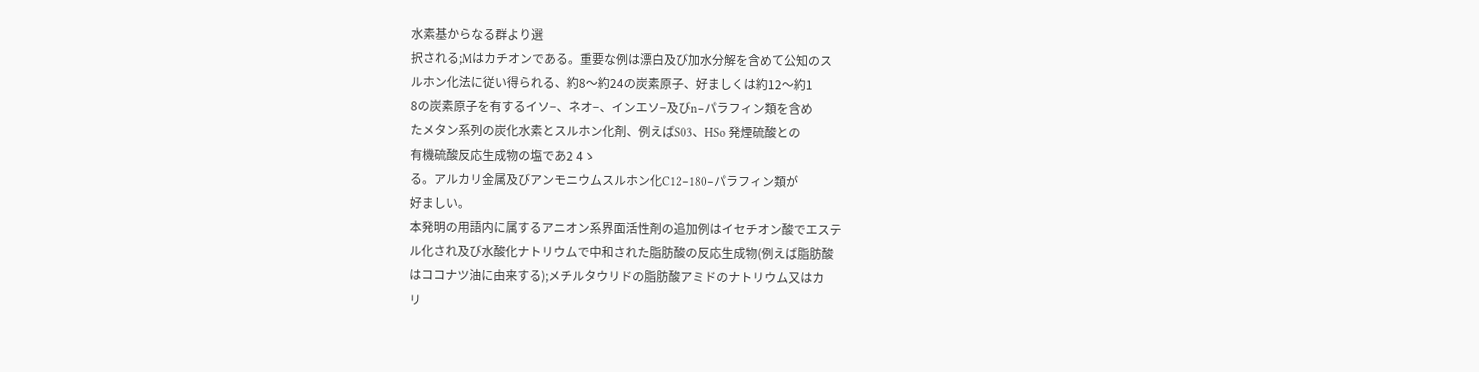水素基からなる群より選
択される;Mはカチオンである。重要な例は漂白及び加水分解を含めて公知のス
ルホン化法に従い得られる、約8〜約24の炭素原子、好ましくは約12〜約1
8の炭素原子を有するイソ−、ネオ−、インエソ−及びn−パラフィン類を含め
たメタン系列の炭化水素とスルホン化剤、例えばS03、HSo 発煙硫酸との
有機硫酸反応生成物の塩であ2 4ゝ
る。アルカリ金属及びアンモニウムスルホン化C12−180−パラフィン類が
好ましい。
本発明の用語内に属するアニオン系界面活性剤の追加例はイセチオン酸でエステ
ル化され及び水酸化ナトリウムで中和された脂肪酸の反応生成物(例えば脂肪酸
はココナツ油に由来する);メチルタウリドの脂肪酸アミドのナトリウム又はカ
リ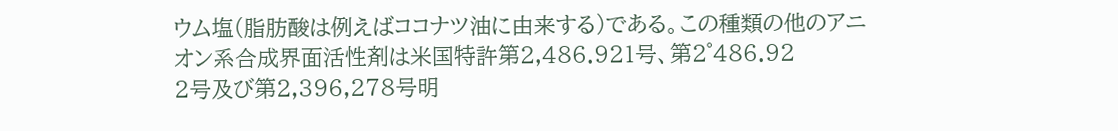ウム塩(脂肪酸は例えばココナツ油に由来する)である。この種類の他のアニ
オン系合成界面活性剤は米国特許第2,486.921号、第2゜486.92
2号及び第2,396,278号明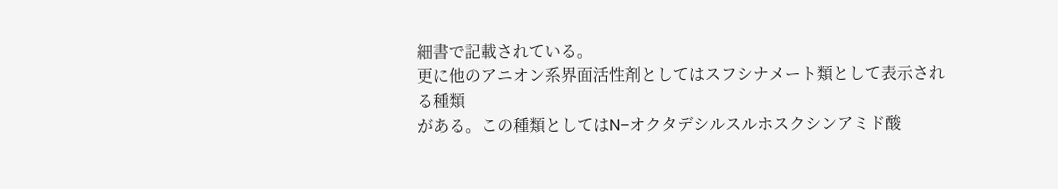細書で記載されている。
更に他のアニオン系界面活性剤としてはスフシナメート類として表示される種類
がある。この種類としてはN−オクタデシルスルホスクシンアミド酸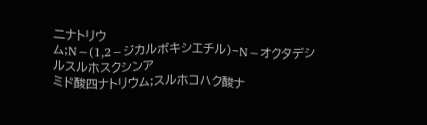二ナトリウ
ム;N−(1,2−ジカルボキシエチル)−N−オクタデシルスルホスクシンア
ミド酸四ナトリウム;スルホコハク酸ナ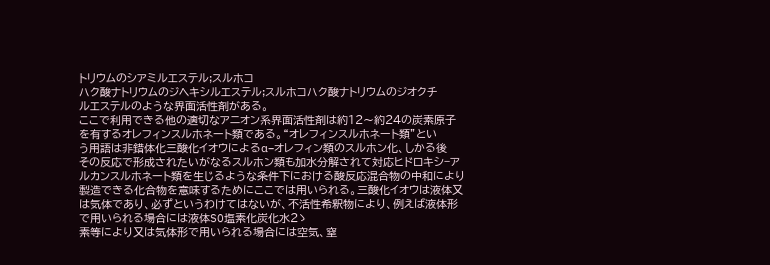トリウムのシアミルエステル;スルホコ
ハク酸ナトリウムのジヘキシルエステル;スルホコハク酸ナトリウムのジオクチ
ルエステルのような界面活性剤がある。
ここで利用できる他の適切なアニオン系界面活性剤は約12〜約24の炭素原子
を有するオレフィンスルホネート類である。“オレフィンスルホネート類”とい
う用語は非錯体化三酸化イオウによるα−オレフィン類のスルホン化、しかる後
その反応で形成されたいがなるスルホン類も加水分解されて対応ヒドロキシ−ア
ルカンスルホネート類を生じるような条件下における酸反応混合物の中和により
製造できる化合物を意味するためにここでは用いられる。三酸化イオウは液体又
は気体であり、必ずというわけてはないが、不活性希釈物により、例えば液体形
で用いられる場合には液体SO塩素化炭化水2ゝ
素等により又は気体形で用いられる場合には空気、窒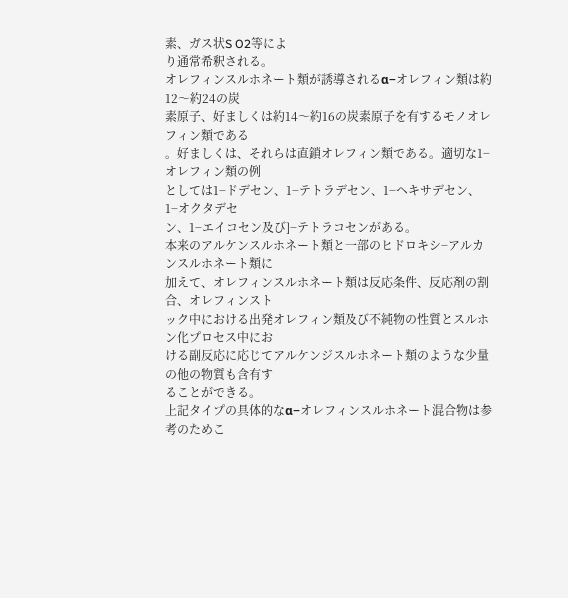素、ガス状S O2等によ
り通常希釈される。
オレフィンスルホネート類が誘導されるα−オレフィン類は約12〜約24の炭
素原子、好ましくは約14〜約16の炭素原子を有するモノオレフィン類である
。好ましくは、それらは直鎖オレフィン類である。適切な1−オレフィン類の例
としては1−ドデセン、1−テトラデセン、1−ヘキサデセン、1−オクタデセ
ン、1−エイコセン及び]−テトラコセンがある。
本来のアルケンスルホネート類と一部のヒドロキシ−アルカンスルホネート類に
加えて、オレフィンスルホネート類は反応条件、反応剤の割合、オレフィンスト
ック中における出発オレフィン類及び不純物の性質とスルホン化プロセス中にお
ける副反応に応じてアルケンジスルホネート類のような少量の他の物質も含有す
ることができる。
上記タイプの具体的なα−オレフィンスルホネート混合物は参考のためこ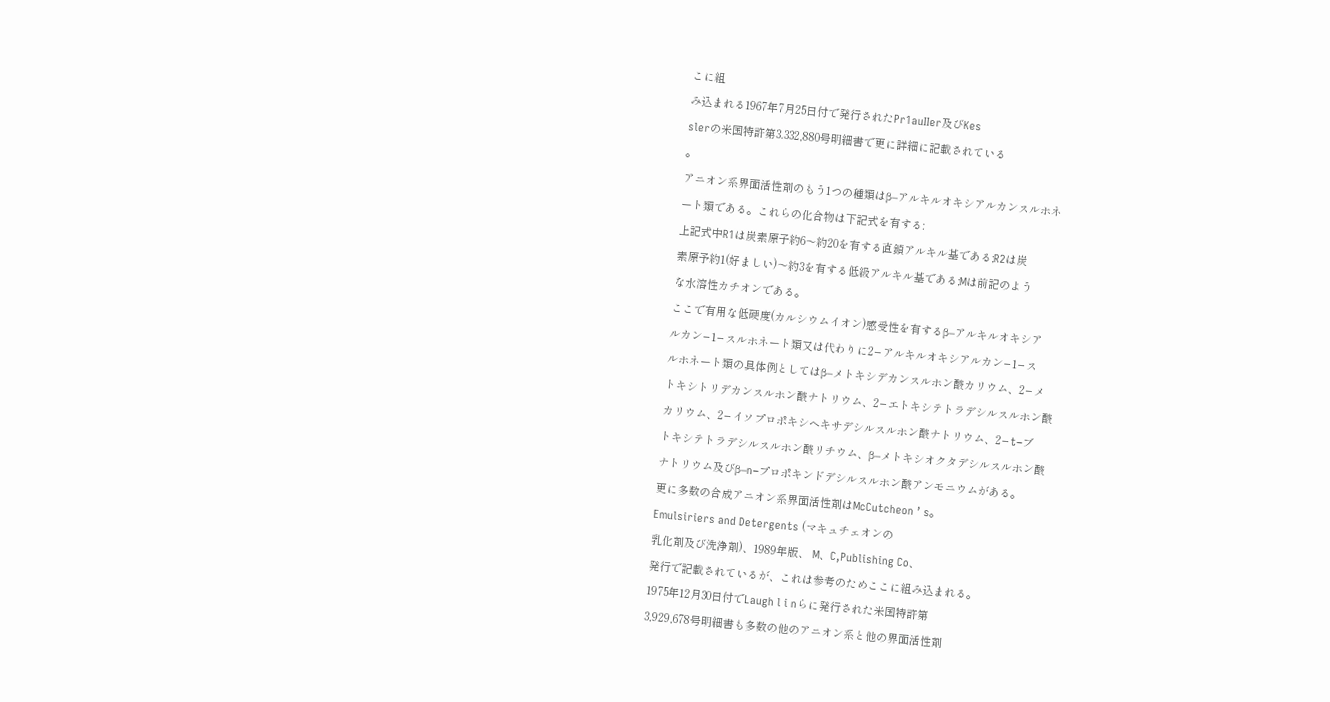こに組
み込まれる1967年7月25日付で発行されたPr1auIIer及びKes
slerの米国特許第3.332,880号明細書で更に詳細に記載されている
。
アニオン系界面活性剤のもう1つの種類はβ−アルキルオキシアルカンスルホネ
ート類である。これらの化合物は下記式を有する:
上記式中R1は炭素原子約6〜約20を有する直鎖アルキル基である;R2は炭
素原予約1(好ましい)〜約3を有する低級アルキル基である;Mは前記のよう
な水溶性カチオンである。
ここで有用な低硬度(カルシウムイオン)感受性を有するβ−アルキルオキシア
ルカン−1−スルホネート類又は代わりに2−アルキルオキシアルカン−1−ス
ルホネート類の具体例としてはβ−メトキシデカンスルホン酸カリウム、2−メ
トキシトリデカンスルホン酸ナトリウム、2−エトキシテトラデシルスルホン酸
カリウム、2−イソプロポキシヘキサデシルスルホン酸ナトリウム、2−t−ブ
トキシテトラデシルスルホン酸リチウム、β−メトキシオクタデシルスルホン酸
ナトリウム及びβ−n−プロポキンドデシルスルホン酸アンモニウムがある。
更に多数の合成アニオン系界面活性剤はMcCutcheon ’ s。
Emulsiriers and Detergents (マキュチェオンの
乳化剤及び洗浄剤)、1989年版、 M、C,Publishing Co、
発行で記載されているが、これは参考のためここに組み込まれる。
1975年12月30日付でLaugh l i nらに発行された米国特許第
3,929,678号明細書も多数の他のアニオン系と他の界面活性剤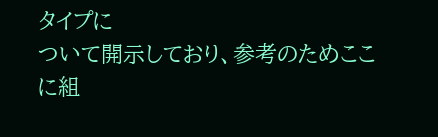タイプに
ついて開示しており、参考のためここに組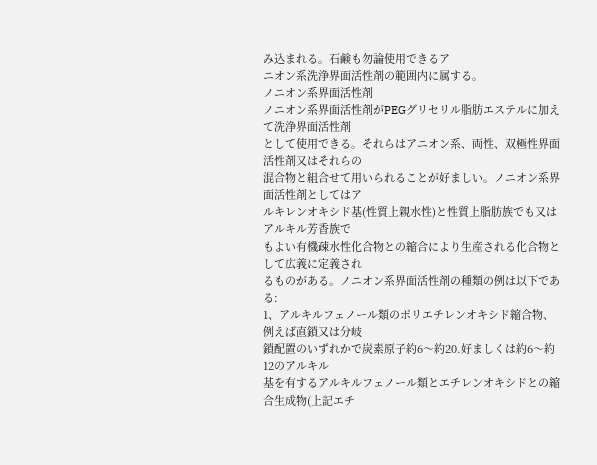み込まれる。石鹸も勿論使用できるア
ニオン系洗浄界面活性剤の範囲内に属する。
ノニオン系界面活性剤
ノニオン系界面活性剤がPEGグリセリル脂肪エステルに加えて洗浄界面活性剤
として使用できる。それらはアニオン系、両性、双極性界面活性剤又はそれらの
混合物と組合せて用いられることが好ましい。ノニオン系界面活性剤としてはア
ルキレンオキシド基(性質上親水性)と性質上脂肪族でも又はアルキル芳香族で
もよい有機疎水性化合物との縮合により生産される化合物として広義に定義され
るものがある。ノニオン系界面活性剤の種類の例は以下である:
1、アルキルフェノール類のポリエチレンオキシド縮合物、例えば直鎖又は分岐
鎖配置のいずれかで炭素原子約6〜約20.好ましくは約6〜約12のアルキル
基を有するアルキルフェノール類とエチレンオキシドとの縮合生成物(上記エチ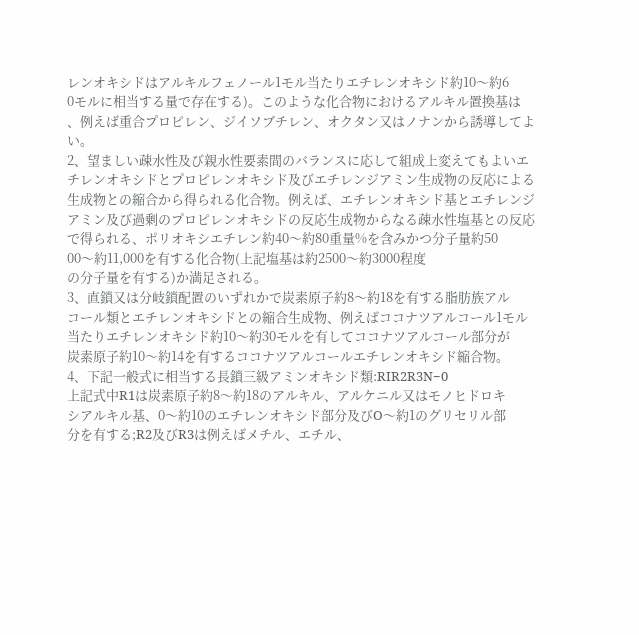レンオキシドはアルキルフェノール1モル当たりエチレンオキシド約10〜約6
0モルに相当する量で存在する)。このような化合物におけるアルキル置換基は
、例えば重合プロピレン、ジイソブチレン、オクタン又はノナンから誘導してよ
い。
2、望ましい疎水性及び親水性要素間のバランスに応して組成上変えてもよいエ
チレンオキシドとプロピレンオキシド及びエチレンジアミン生成物の反応による
生成物との縮合から得られる化合物。例えば、エチレンオキシド基とエチレンジ
アミン及び過剰のプロピレンオキシドの反応生成物からなる疎水性塩基との反応
で得られる、ポリオキシエチレン約40〜約80重量%を含みかつ分子量約50
00〜約11,000を有する化合物(上記塩基は約2500〜約3000程度
の分子量を有する)か満足される。
3、直鎖又は分岐鎖配置のいずれかで炭素原子約8〜約18を有する脂肪族アル
コール類とエチレンオキシドとの縮合生成物、例えばココナツアルコール1モル
当たりエチレンオキシド約10〜約30モルを有してココナツアルコール部分が
炭素原子約10〜約14を有するココナツアルコールエチレンオキシド縮合物。
4、下記一般式に相当する長鎖三級アミンオキシド類:RIR2R3N−0
上記式中R1は炭素原子約8〜約18のアルキル、アルケニル又はモノヒドロキ
シアルキル基、0〜約10のエチレンオキシド部分及びO〜約1のグリセリル部
分を有する;R2及びR3は例えばメチル、エチル、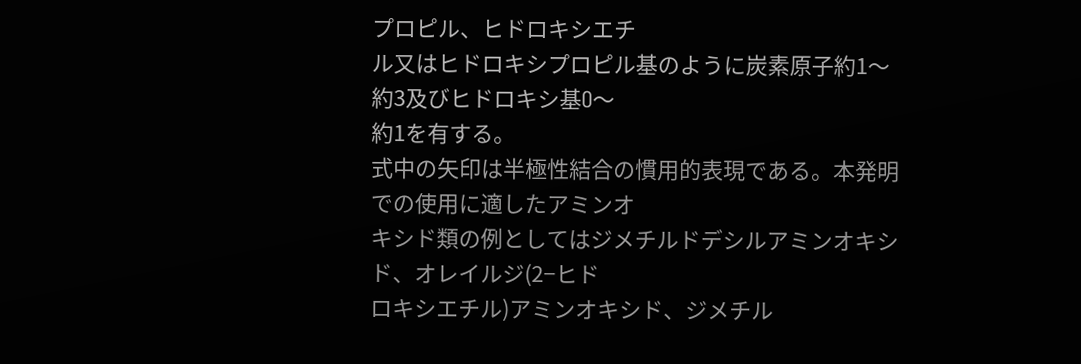プロピル、ヒドロキシエチ
ル又はヒドロキシプロピル基のように炭素原子約1〜約3及びヒドロキシ基O〜
約1を有する。
式中の矢印は半極性結合の慣用的表現である。本発明での使用に適したアミンオ
キシド類の例としてはジメチルドデシルアミンオキシド、オレイルジ(2−ヒド
ロキシエチル)アミンオキシド、ジメチル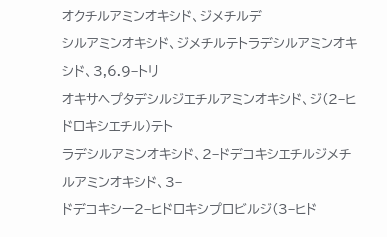オクチルアミンオキシド、ジメチルデ
シルアミンオキシド、ジメチルテトラデシルアミンオキシド、3,6.9−トリ
オキサヘプタデシルジエチルアミンオキシド、ジ(2−ヒドロキシエチル)テト
ラデシルアミンオキシド、2−ドデコキシエチルジメチルアミンオキシド、3−
ドデコキシー2−ヒドロキシプロビルジ(3−ヒド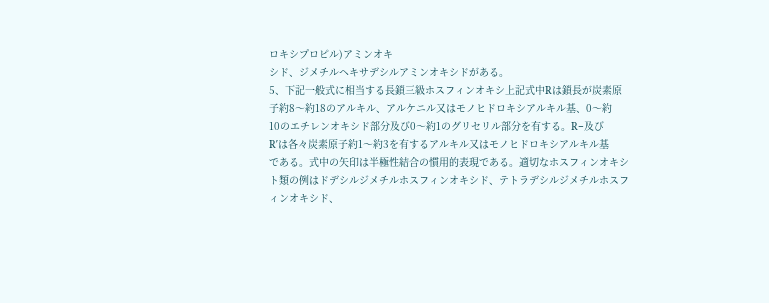ロキシプロピル)アミンオキ
シド、ジメチルヘキサデシルアミンオキシドがある。
5、下記一般式に相当する長鎖三級ホスフィンオキシ上記式中Rは鎖長が炭素原
子約8〜約18のアルキル、アルケニル又はモノヒドロキシアルキル基、0〜約
10のエチレンオキシド部分及び0〜約1のグリセリル部分を有する。R−及び
R′は各々炭素原子約1〜約3を有するアルキル又はモノヒドロキシアルキル基
である。式中の矢印は半極性結合の慣用的表現である。適切なホスフィンオキシ
ト類の例はドデシルジメチルホスフィンオキシド、テトラデシルジメチルホスフ
ィンオキシド、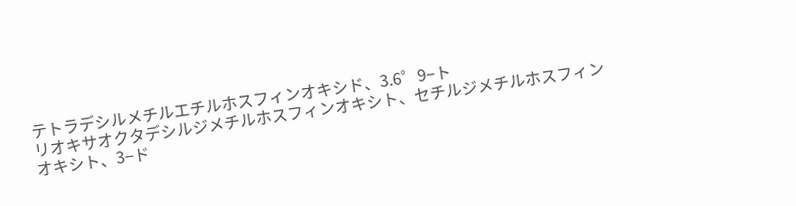テトラデシルメチルエチルホスフィンオキシド、3.6゜9−ト
リオキサオクタデシルジメチルホスフィンオキシト、セチルジメチルホスフィン
オキシト、3−ド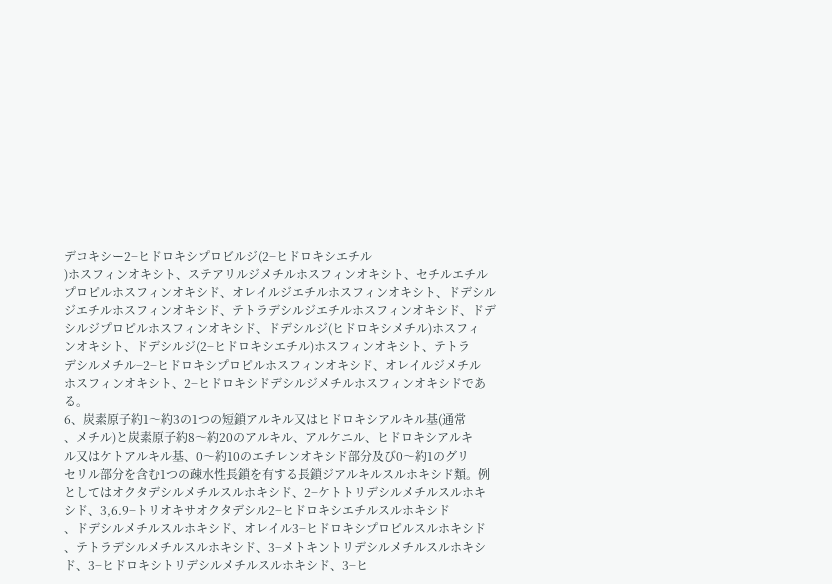デコキシー2−ヒドロキシプロビルジ(2−ヒドロキシエチル
)ホスフィンオキシト、ステアリルジメチルホスフィンオキシト、セチルエチル
プロピルホスフィンオキシド、オレイルジエチルホスフィンオキシト、ドデシル
ジエチルホスフィンオキシド、テトラデシルジエチルホスフィンオキシド、ドデ
シルジプロピルホスフィンオキシド、ドデシルジ(ヒドロキシメチル)ホスフィ
ンオキシト、ドデシルジ(2−ヒドロキシエチル)ホスフィンオキシト、テトラ
デシルメチル−2−ヒドロキシプロピルホスフィンオキシド、オレイルジメチル
ホスフィンオキシト、2−ヒドロキシドデシルジメチルホスフィンオキシドであ
る。
6、炭素原子約1〜約3の1つの短鎖アルキル又はヒドロキシアルキル基(通常
、メチル)と炭素原子約8〜約20のアルキル、アルケニル、ヒドロキシアルキ
ル又はケトアルキル基、0〜約10のエチレンオキシド部分及び0〜約1のグリ
セリル部分を含む1つの疎水性長鎖を有する長鎖ジアルキルスルホキシド類。例
としてはオクタデシルメチルスルホキシド、2−ケトトリデシルメチルスルホキ
シド、3,6.9−トリオキサオクタデシル2−ヒドロキシエチルスルホキシド
、ドデシルメチルスルホキシド、オレイル3−ヒドロキシプロピルスルホキシド
、テトラデシルメチルスルホキシド、3−メトキントリデシルメチルスルホキシ
ド、3−ヒドロキシトリデシルメチルスルホキシド、3−ヒ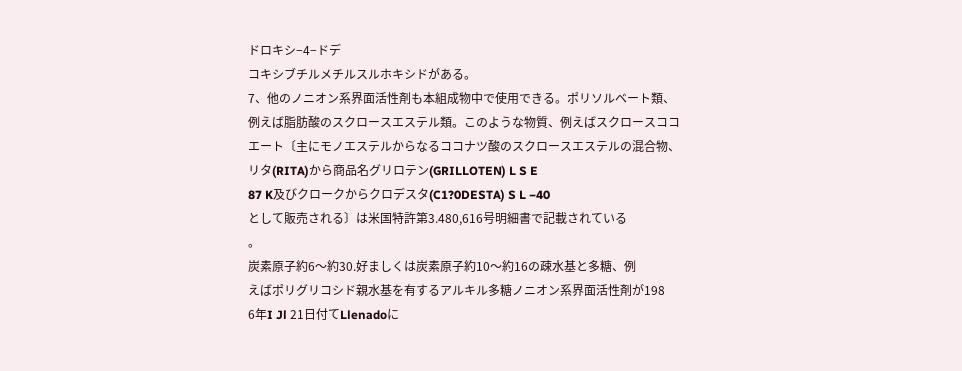ドロキシ−4−ドデ
コキシブチルメチルスルホキシドがある。
7、他のノニオン系界面活性剤も本組成物中で使用できる。ポリソルベート類、
例えば脂肪酸のスクロースエステル類。このような物質、例えばスクロースココ
エート〔主にモノエステルからなるココナツ酸のスクロースエステルの混合物、
リタ(RITA)から商品名グリロテン(GRILLOTEN) L S E
87 K及びクロークからクロデスタ(C1?0DESTA) S L −40
として販売される〕は米国特許第3.480,616号明細書で記載されている
。
炭素原子約6〜約30.好ましくは炭素原子約10〜約16の疎水基と多糖、例
えばポリグリコシド親水基を有するアルキル多糖ノニオン系界面活性剤が198
6年I Jl 21日付てLlenadoに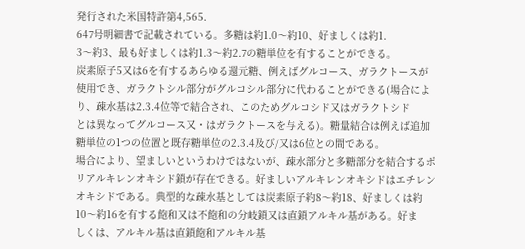発行された米国特許第4,565.
647号明細書で記載されている。多糖は約1.0〜約10、好ましくは約1.
3〜約3、最も好ましくは約1.3〜約2.7の糖単位を有することができる。
炭素原子5又は6を有するあらゆる還元糖、例えばグルコース、ガラクトースが
使用でき、ガラクトシル部分がグルコシル部分に代わることができる(場合によ
り、疎水基は2.3.4位等で結合され、このためグルコシド又はガラクトシド
とは異なってグルコース又・はガラクトースを与える)。糖量結合は例えば追加
糖単位の1つの位置と既存糖単位の2.3.4及び/又は6位との間である。
場合により、望ましいというわけではないが、疎水部分と多糖部分を結合するポ
リアルキレンオキシド鎖が存在できる。好ましいアルキレンオキシドはエチレン
オキシドである。典型的な疎水基としては炭素原子約8〜約18、好ましくは約
10〜約16を有する飽和又は不飽和の分岐鎖又は直鎖アルキル基がある。好ま
しくは、アルキル基は直鎖飽和アルキル基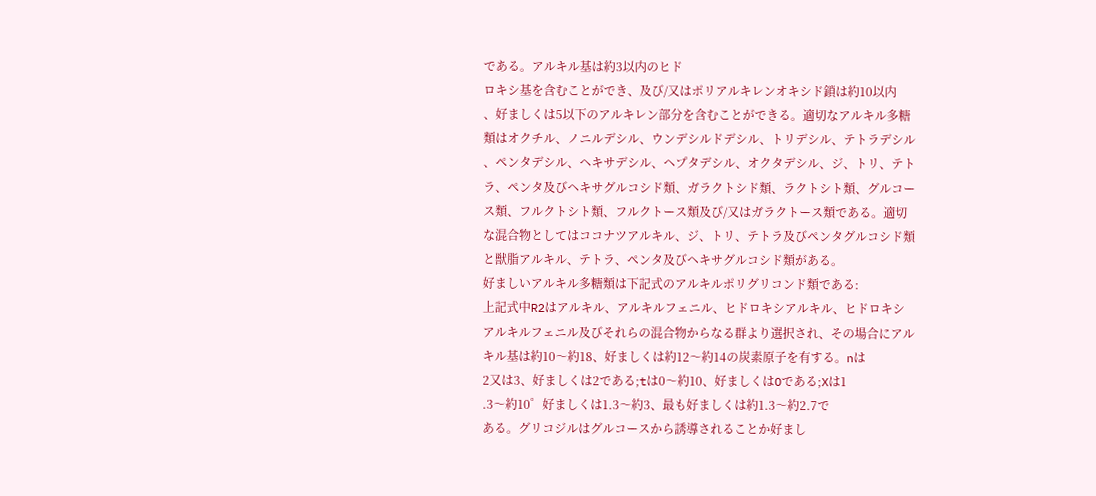である。アルキル基は約3以内のヒド
ロキシ基を含むことができ、及び/又はポリアルキレンオキシド鎖は約10以内
、好ましくは5以下のアルキレン部分を含むことができる。適切なアルキル多糖
類はオクチル、ノニルデシル、ウンデシルドデシル、トリデシル、テトラデシル
、ペンタデシル、ヘキサデシル、ヘプタデシル、オクタデシル、ジ、トリ、テト
ラ、ペンタ及びヘキサグルコシド類、ガラクトシド類、ラクトシト類、グルコー
ス類、フルクトシト類、フルクトース類及び/又はガラクトース類である。適切
な混合物としてはココナツアルキル、ジ、トリ、テトラ及びペンタグルコシド類
と獣脂アルキル、テトラ、ペンタ及びヘキサグルコシド類がある。
好ましいアルキル多糖類は下記式のアルキルポリグリコンド類である:
上記式中R2はアルキル、アルキルフェニル、ヒドロキシアルキル、ヒドロキシ
アルキルフェニル及びそれらの混合物からなる群より選択され、その場合にアル
キル基は約10〜約18、好ましくは約12〜約14の炭素原子を有する。nは
2又は3、好ましくは2である;tは0〜約10、好ましくはOである;Xは1
.3〜約10゜好ましくは1.3〜約3、最も好ましくは約1.3〜約2.7で
ある。グリコジルはグルコースから誘導されることか好まし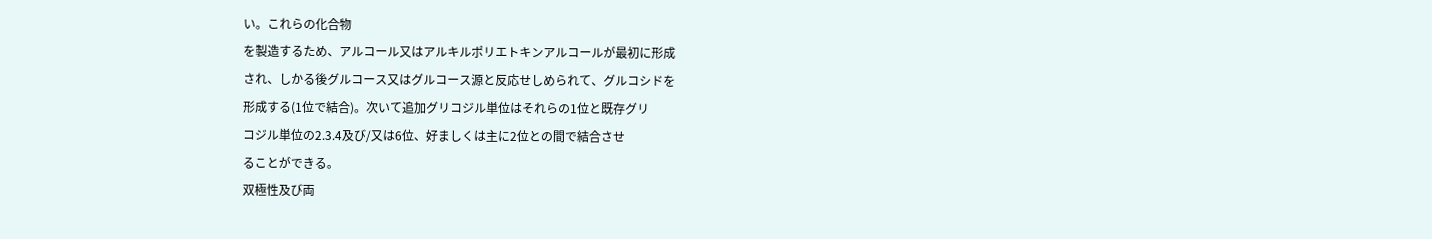い。これらの化合物
を製造するため、アルコール又はアルキルポリエトキンアルコールが最初に形成
され、しかる後グルコース又はグルコース源と反応せしめられて、グルコシドを
形成する(1位で結合)。次いて追加グリコジル単位はそれらの1位と既存グリ
コジル単位の2.3.4及び/又は6位、好ましくは主に2位との間で結合させ
ることができる。
双極性及び両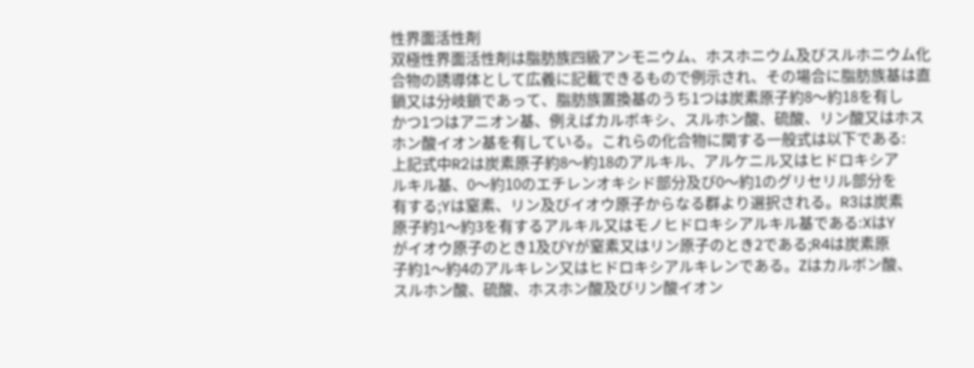性界面活性剤
双極性界面活性剤は脂肪族四級アンモニウム、ホスホニウム及びスルホニウム化
合物の誘導体として広義に記載できるもので例示され、その場合に脂肪族基は直
鎖又は分岐鎖であって、脂肪族置換基のうち1つは炭素原子約8〜約18を有し
かつ1つはアニオン基、例えばカルボキシ、スルホン酸、硫酸、リン酸又はホス
ホン酸イオン基を有している。これらの化合物に関する一般式は以下である:
上記式中R2は炭素原子約8〜約18のアルキル、アルケニル又はヒドロキシア
ルキル基、0〜約10のエチレンオキシド部分及び0〜約1のグリセリル部分を
有する;Yは窒素、リン及びイオウ原子からなる群より選択される。R3は炭素
原子約1〜約3を有するアルキル又はモノヒドロキシアルキル基である:XはY
がイオウ原子のとき1及びYが窒素又はリン原子のとき2である;R4は炭素原
子約1〜約4のアルキレン又はヒドロキシアルキレンである。Zはカルボン酸、
スルホン酸、硫酸、ホスホン酸及びリン酸イオン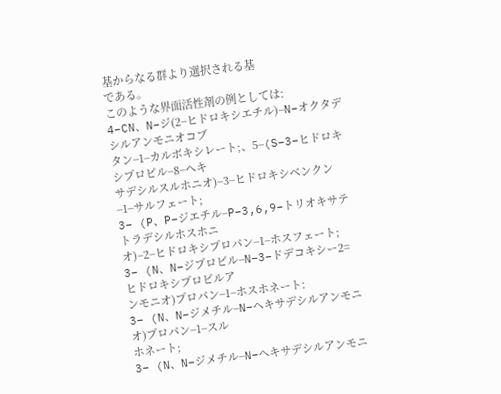基からなる群より選択される基
である。
このような界面活性剤の例としては:
4−CN、N−ジ(2−ヒドロキシエチル)−N−オクタデシルアンモニオコブ
タン−1−カルボキシレート;、5−(S−3−ヒドロキシプロピル−8−ヘキ
サデシルスルホニオ)−3−ヒドロキシベンクン−1−サルフェート;
3− (P、P−ジエチル−P−3,6,9−トリオキサテトラデシルホスホニ
オ)−2−ヒドロキシプロパン−1−ホスフェート;
3− (N、N−ジプロピル−N−3−ドデコキシー2=ヒドロキシプロピルア
ンモニオ)プロパン−1−ホスホネート:
3− (N、N−ジメチル−N−ヘキサデシルアンモニオ)プロパン−1−スル
ホネート;
3− (N、N−ジメチル−N−ヘキサデシルアンモニ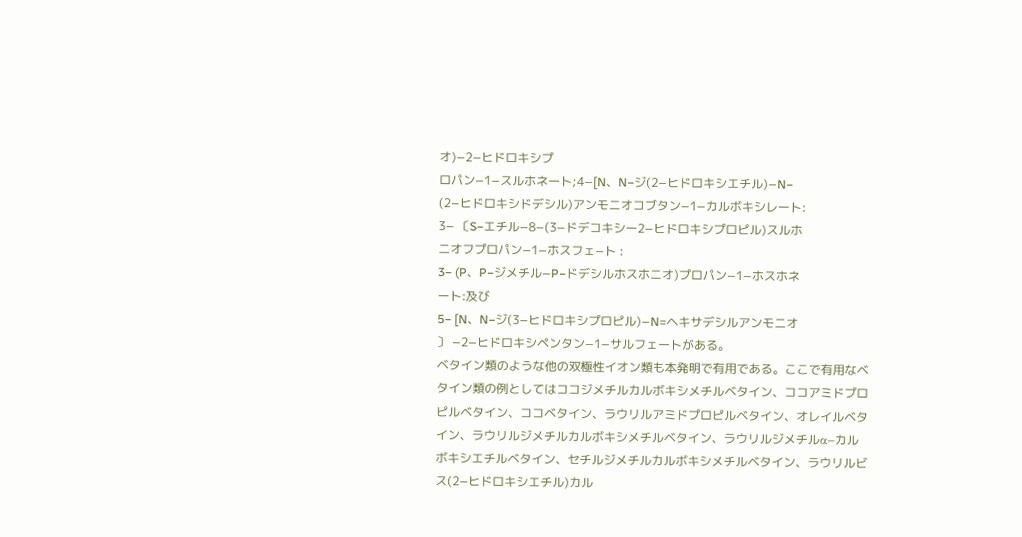オ)−2−ヒドロキシプ
ロパン−1−スルホネート;4−[N、N−ジ(2−ヒドロキシエチル)−N−
(2−ヒドロキシドデシル)アンモニオコブタン−1−カルボキシレート:
3− 〔S−エチル−8−(3−ドデコキシー2−ヒドロキシプロピル)スルホ
ニオフプロパン−1−ホスフェ−ト :
3− (P、P−ジメチル−P−ドデシルホスホニオ)プロパン−1−ホスホネ
ート:及び
5− [N、N−ジ(3−ヒドロキシプロピル)−N=ヘキサデシルアンモニオ
〕 −2−ヒドロキシペンタン−1−サルフェートがある。
ベタイン類のような他の双極性イオン類も本発明で有用である。ここで有用なベ
タイン類の例としてはココジメチルカルボキシメチルベタイン、ココアミドプロ
ピルベタイン、ココベタイン、ラウリルアミドプロピルベタイン、オレイルベタ
イン、ラウリルジメチルカルボキシメチルベタイン、ラウリルジメチルα−カル
ボキシエチルベタイン、セチルジメチルカルボキシメチルベタイン、ラウリルビ
ス(2−ヒドロキシエチル)カル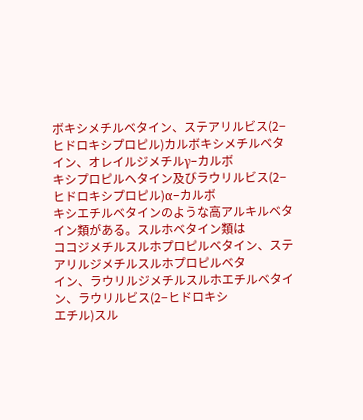ボキシメチルベタイン、ステアリルビス(2−
ヒドロキシプロピル)カルボキシメチルベタイン、オレイルジメチルγ−カルボ
キシプロピルヘタイン及びラウリルビス(2−ヒドロキシプロピル)α−カルボ
キシエチルベタインのような高アルキルベタイン類がある。スルホベタイン類は
ココジメチルスルホプロピルベタイン、ステアリルジメチルスルホプロピルベタ
イン、ラウリルジメチルスルホエチルベタイン、ラウリルビス(2−ヒドロキシ
エチル)スル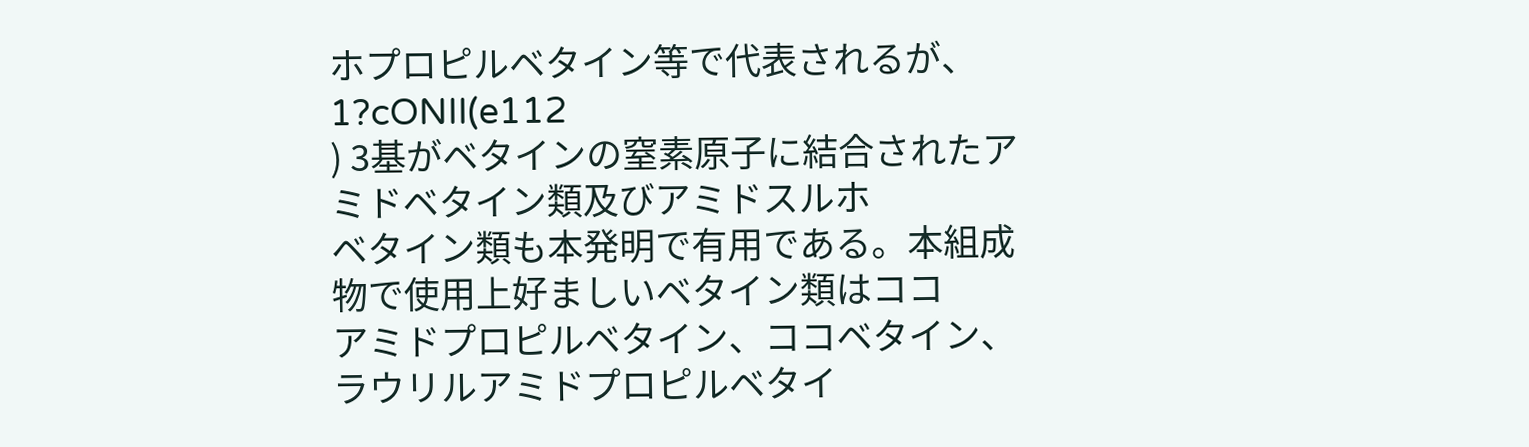ホプロピルベタイン等で代表されるが、1?cONII(e112
) 3基がベタインの窒素原子に結合されたアミドベタイン類及びアミドスルホ
ベタイン類も本発明で有用である。本組成物で使用上好ましいベタイン類はココ
アミドプロピルベタイン、ココベタイン、ラウリルアミドプロピルベタイ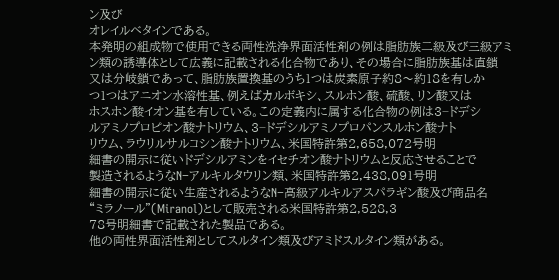ン及び
オレイルベタインである。
本発明の組成物で使用できる両性洗浄界面活性剤の例は脂肪族二級及び三級アミ
ン類の誘導体として広義に記載される化合物であり、その場合に脂肪族基は直鎖
又は分岐鎖であって、脂肪族置換基のうち1つは炭素原子約8〜約18を有しか
つ1つはアニオン水溶性基、例えばカルボキシ、スルホン酸、硫酸、リン酸又は
ホスホン酸イオン基を有している。この定義内に属する化合物の例は3−ドデシ
ルアミノプロピオン酸ナトリウム、3−ドデシルアミノプロパンスルホン酸ナト
リウム、ラウリルサルコシン酸ナトリウム、米国特許第2,658,072号明
細書の開示に従いドデシルアミンをイセチオン酸ナトリウムと反応させることで
製造されるようなN−アルキルタウリン類、米国特許第2,438,091号明
細書の開示に従い生産されるようなN−高級アルキルアスパラギン酸及び商品名
“ミラノール”(Miranol)として販売される米国特許第2,528,3
78号明細書で記載された製品である。
他の両性界面活性剤としてスルタイン類及びアミドスルタイン類がある。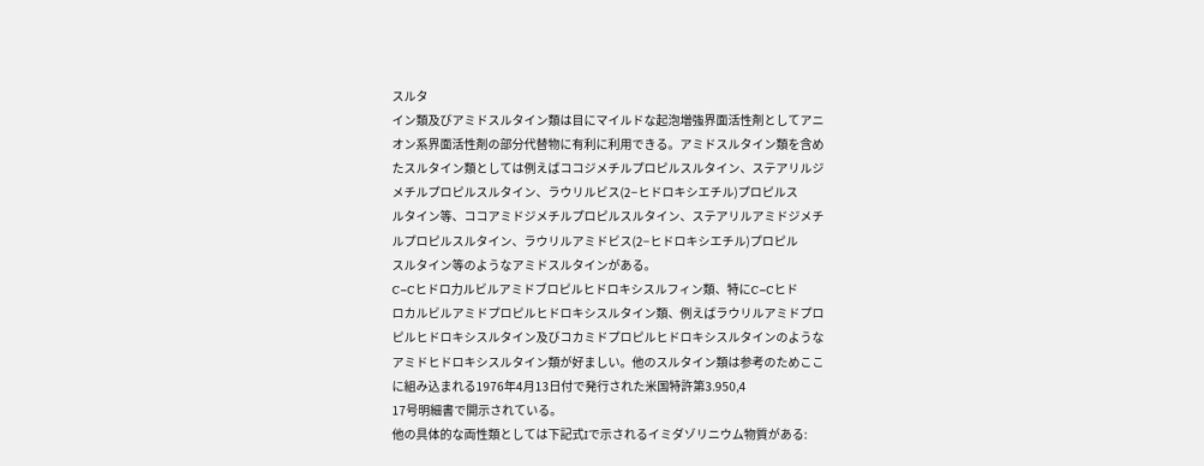スルタ
イン類及びアミドスルタイン類は目にマイルドな起泡増強界面活性剤としてアニ
オン系界面活性剤の部分代替物に有利に利用できる。アミドスルタイン類を含め
たスルタイン類としては例えばココジメチルプロピルスルタイン、ステアリルジ
メチルプロピルスルタイン、ラウリルビス(2−ヒドロキシエチル)プロピルス
ルタイン等、ココアミドジメチルプロピルスルタイン、ステアリルアミドジメチ
ルプロピルスルタイン、ラウリルアミドビス(2−ヒドロキシエチル)プロピル
スルタイン等のようなアミドスルタインがある。
C−Cヒドロ力ルビルアミドブロピルヒドロキシスルフィン類、特にC−Cヒド
ロカルビルアミドプロピルヒドロキシスルタイン類、例えばラウリルアミドプロ
ピルヒドロキシスルタイン及びコカミドプロピルヒドロキシスルタインのような
アミドヒドロキシスルタイン類が好ましい。他のスルタイン類は参考のためここ
に組み込まれる1976年4月13日付で発行された米国特許第3.950,4
17号明細書で開示されている。
他の具体的な両性類としては下記式Iで示されるイミダゾリニウム物質がある: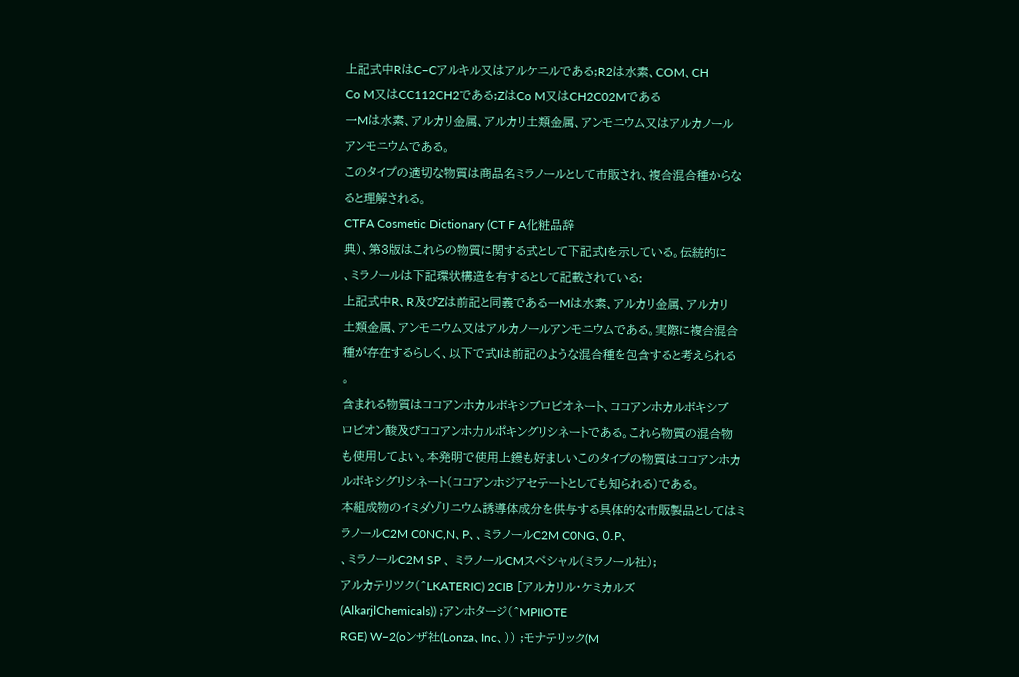上記式中RはC−Cアルキル又はアルケニルである;R2は水素、COM、CH
Co M又はCC112CH2である;ZはCo M又はCH2C02Mである
一Mは水素、アルカリ金属、アルカリ土類金属、アンモニウム又はアルカノール
アンモニウムである。
このタイプの適切な物質は商品名ミラノールとして市販され、複合混合種からな
ると理解される。
CTFA Cosmetic Dictionary (CT F A化粧品辞
典)、第3版はこれらの物質に関する式として下記式Iを示している。伝統的に
、ミラノールは下記環状構造を有するとして記載されている:
上記式中R、R及びZは前記と同義である一Mは水素、アルカリ金属、アルカリ
土類金属、アンモニウム又はアルカノールアンモニウムである。実際に複合混合
種が存在するらしく、以下で式Iは前記のような混合種を包含すると考えられる
。
含まれる物質はココアンホカルボキシブロピオネート、ココアンホカルボキシブ
ロピオン酸及びココアンホ力ルポキングリシネートである。これら物質の混合物
も使用してよい。本発明で使用上鏝も好ましいこのタイプの物質はココアンホカ
ルボキシグリシネート(ココアンホジアセテートとしても知られる)である。
本組成物のイミダゾリニウム誘導体成分を供与する具体的な市販製品としてはミ
ラノールC2M C0NC,N、P、、ミラノールC2M C0NG、0.P、
、ミラノールC2M SP 、 ミラノールCMスペシャル(ミラノール社);
アルカテリツク(^LKATERIC) 2CIB [アルカリル・ケミカルズ
(AlkarjlChemicals)) ;アンホタージ(^MPIIOTE
RGE) W−2(oンザ社(Lonza、Inc、)) ;モナテリック(M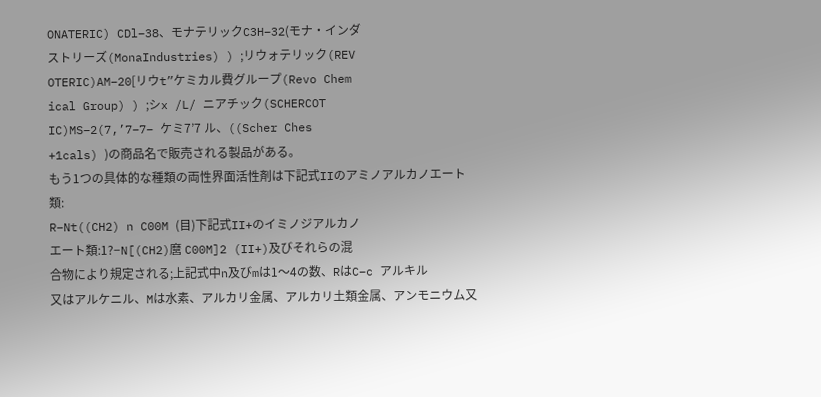ONATERIC) CDl−38、モナテリックC3H−32(モナ・インダ
ストリーズ(MonaIndustries) ) ;リウォテリック(REV
OTERIC)AM−20[リウt”ケミカル費グループ(Revo Chem
ical Group) ) ;シx /L/ ニアチック(SCHERCOT
IC)MS−2(7,’7−7− ケミ7’7 ル、((Scher Ches
+1cals) )の商品名で販売される製品がある。
もう1つの具体的な種類の両性界面活性剤は下記式IIのアミノアルカノエート
類:
R−Nt((CH2) n C00M (目)下記式II+のイミノジアルカノ
エート類:1?−N[(CH2)麿 C00M]2 (II+)及びそれらの混
合物により規定される;上記式中n及びmは1〜4の数、RはC−c アルキル
又はアルケニル、Mは水素、アルカリ金属、アルカリ土類金属、アンモニウム又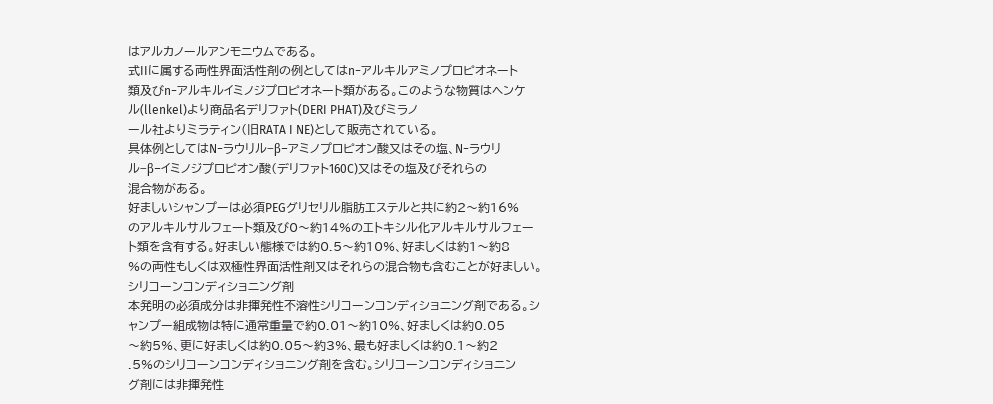はアルカノールアンモニウムである。
式IIに属する両性界面活性剤の例としてはn−アルキルアミノプロピオネート
類及びn−アルキルイミノジプロピオネート類がある。このような物質はヘンケ
ル(llenkel)より商品名デリファト(DERI PHAT)及びミラノ
ール社よりミラティン(旧RATA I NE)として販売されている。
具体例としてはN−ラウリル−β−アミノプロピオン酸又はその塩、N−ラウリ
ル−β−イミノジプロピオン酸(デリファト160C)又はその塩及びそれらの
混合物がある。
好ましいシャンプーは必須PEGグリセリル脂肪エステルと共に約2〜約16%
のアルキルサルフェート類及び0〜約14%のエトキシル化アルキルサルフェー
ト類を含有する。好ましい態様では約0.5〜約10%、好ましくは約1〜約8
%の両性もしくは双極性界面活性剤又はそれらの混合物も含むことが好ましい。
シリコーンコンディショニング剤
本発明の必須成分は非揮発性不溶性シリコーンコンディショニング剤である。シ
ャンプー組成物は特に通常重量で約0.01〜約10%、好ましくは約0.05
〜約5%、更に好ましくは約0.05〜約3%、最も好ましくは約0.1〜約2
.5%のシリコーンコンディショニング剤を含む。シリコーンコンディショニン
グ剤には非揮発性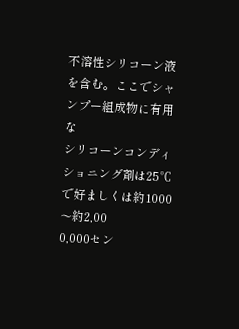不溶性シリコーン液を含む。ここでシャンプー組成物に有用な
シリコーンコンディショニング剤は25℃で好ましくは約1000〜約2,00
0,000セン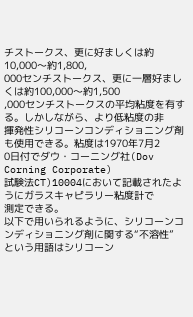チストークス、更に好ましくは約10,000〜約1,800,
000センチストークス、更に一層好ましくは約100,000〜約1,500
,000センチストークスの平均粘度を有する。しかしながら、より低粘度の非
揮発性シリコーンコンディショニング剤も使用できる。粘度は1970年7月2
0日付でダウ・コーニング社(Dov Corning Corporate)
試験法CT)10004において記載されたようにガラスキャピラリー粘度計で
測定できる。
以下で用いられるように、シリコーンコンディショニング剤に関する“不溶性”
という用語はシリコーン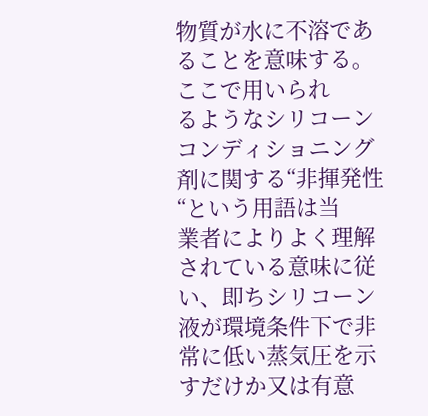物質が水に不溶であることを意味する。ここで用いられ
るようなシリコーンコンディショニング剤に関する“非揮発性“という用語は当
業者によりよく理解されている意味に従い、即ちシリコーン液が環境条件下で非
常に低い蒸気圧を示すだけか又は有意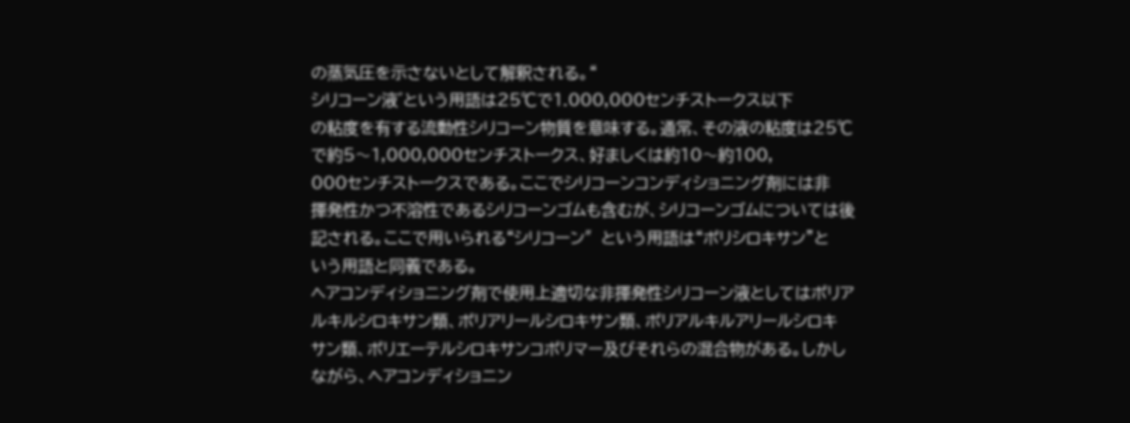の蒸気圧を示さないとして解釈される。“
シリコーン液゛という用語は25℃で1.000,000センチストークス以下
の粘度を有する流動性シリコーン物質を意味する。通常、その液の粘度は25℃
で約5〜1,000,000センチストークス、好ましくは約10〜約100,
000センチストークスである。ここでシリコーンコンディショニング剤には非
揮発性かつ不溶性であるシリコーンゴムも含むが、シリコーンゴムについては後
記される。ここで用いられる“シリコーン″という用語は“ポリシロキサン”と
いう用語と同義である。
ヘアコンディショニング剤で使用上適切な非揮発性シリコーン液としてはポリア
ルキルシロキサン類、ポリアリールシロキサン類、ポリアルキルアリールシロキ
サン類、ポリエーテルシロキサンコポリマー及びそれらの混合物がある。しかし
ながら、ヘアコンディショニン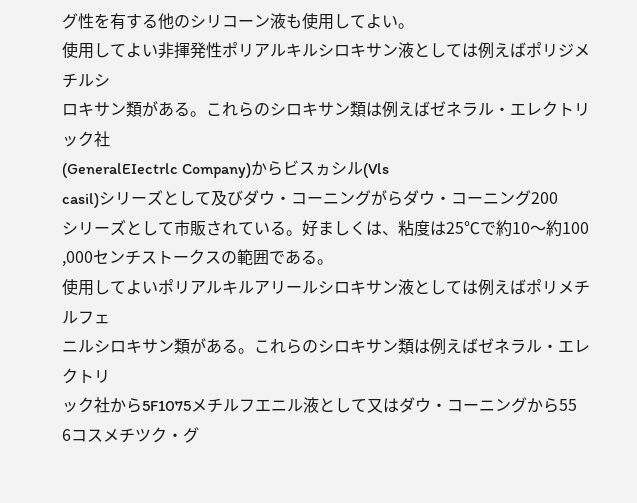グ性を有する他のシリコーン液も使用してよい。
使用してよい非揮発性ポリアルキルシロキサン液としては例えばポリジメチルシ
ロキサン類がある。これらのシロキサン類は例えばゼネラル・エレクトリック社
(GeneralEIectrlc Company)からビスヵシル(Vls
casil)シリーズとして及びダウ・コーニングがらダウ・コーニング200
シリーズとして市販されている。好ましくは、粘度は25℃で約10〜約100
,000センチストークスの範囲である。
使用してよいポリアルキルアリールシロキサン液としては例えばポリメチルフェ
ニルシロキサン類がある。これらのシロキサン類は例えばゼネラル・エレクトリ
ック社から5F1075メチルフエニル液として又はダウ・コーニングから55
6コスメチツク・グ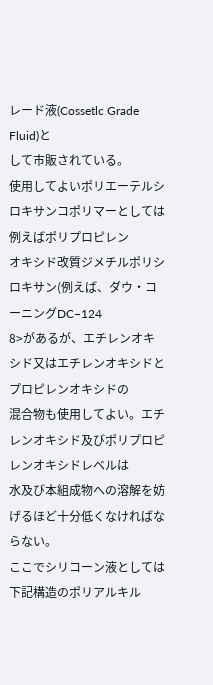レード液(Cossetlc Grade Fluid)と
して市販されている。
使用してよいポリエーテルシロキサンコポリマーとしては例えばポリプロピレン
オキシド改質ジメチルポリシロキサン(例えば、ダウ・コーニングDC−124
8>があるが、エチレンオキシド又はエチレンオキシドとプロピレンオキシドの
混合物も使用してよい。エチレンオキシド及びポリプロピレンオキシドレベルは
水及び本組成物への溶解を妨げるほど十分低くなければならない。
ここでシリコーン液としては下記構造のポリアルキル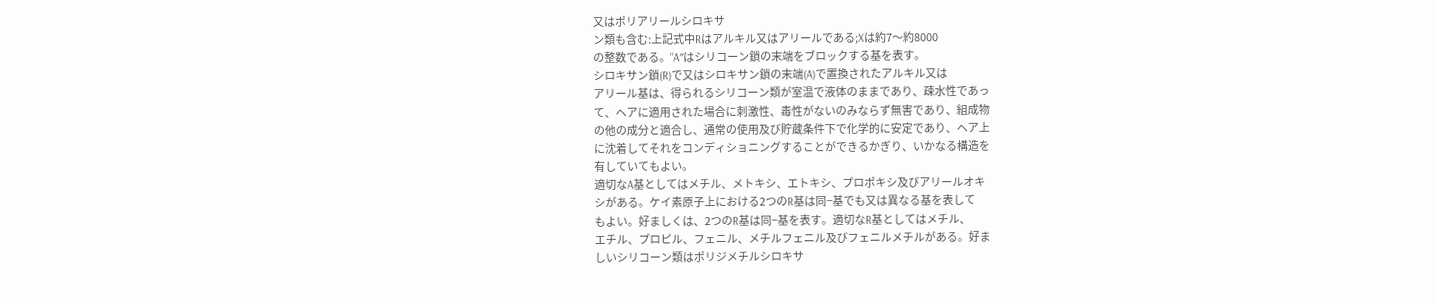又はポリアリールシロキサ
ン類も含む:上記式中Rはアルキル又はアリールである;Xは約7〜約8000
の整数である。“A″はシリコーン鎖の末端をブロックする基を表す。
シロキサン鎖(R)で又はシロキサン鎖の末端(A)で置換されたアルキル又は
アリール基は、得られるシリコーン類が室温で液体のままであり、疎水性であっ
て、ヘアに適用された場合に刺激性、毒性がないのみならず無害であり、組成物
の他の成分と適合し、通常の使用及び貯蔵条件下で化学的に安定であり、ヘア上
に沈着してそれをコンディショニングすることができるかぎり、いかなる構造を
有していてもよい。
適切なA基としてはメチル、メトキシ、エトキシ、プロポキシ及びアリールオキ
シがある。ケイ素原子上における2つのR基は同−基でも又は異なる基を表して
もよい。好ましくは、2つのR基は同−基を表す。適切なR基としてはメチル、
エチル、プロピル、フェニル、メチルフェニル及びフェニルメチルがある。好ま
しいシリコーン類はポリジメチルシロキサ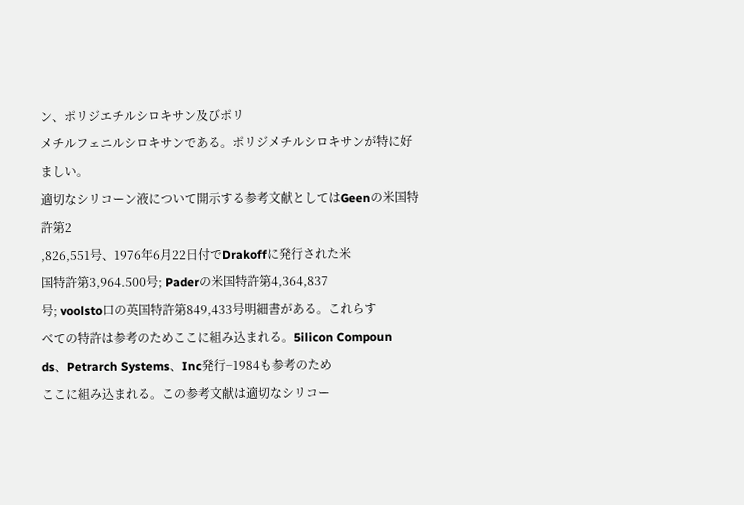ン、ポリジエチルシロキサン及びポリ
メチルフェニルシロキサンである。ポリジメチルシロキサンが特に好ましい。
適切なシリコーン液について開示する参考文献としてはGeenの米国特許第2
,826,551号、1976年6月22日付でDrakoffに発行された米
国特許第3,964.500号; Paderの米国特許第4,364,837
号; voolsto口の英国特許第849,433号明細書がある。これらす
べての特許は参考のためここに組み込まれる。5ilicon Compoun
ds、Petrarch Systems、Inc発行−1984も参考のため
ここに組み込まれる。この参考文献は適切なシリコー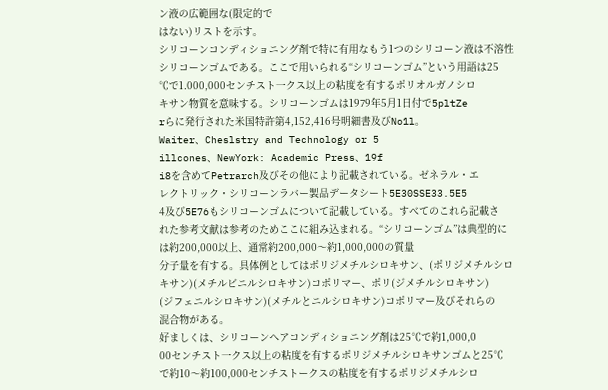ン液の広範囲な(限定的で
はない)リストを示す。
シリコーンコンディショニング剤で特に有用なもう1つのシリコーン液は不溶性
シリコーンゴムである。ここで用いられる“シリコーンゴム”という用語は25
℃で1.000,000センチスト一クス以上の粘度を有するポリオルガノシロ
キサン物質を意味する。シリコーンゴムは1979年5月1日付で5pltZe
rらに発行された米国特許第4,152,416号明細書及びNo1l。
Waiter、Cheslstry and Technology or 5
illcones、NewYork: Academic Press、19f
i8を含めてPetrarch及びその他により記載されている。ゼネラル・エ
レクトリック・シリコーンラバー製品データシート5E30SSE33.5E5
4及び5E76もシリコーンゴムについて記載している。すべてのこれら記載さ
れた参考文献は参考のためここに組み込まれる。“シリコーンゴム”は典型的に
は約200,000以上、通常約200,000〜約1,000,000の質量
分子量を有する。具体例としてはポリジメチルシロキサン、(ポリジメチルシロ
キサン)(メチルビニルシロキサン)コポリマー、ポリ(ジメチルシロキサン)
(ジフェニルシロキサン)(メチルとニルシロキサン)コポリマー及びそれらの
混合物がある。
好ましくは、シリコーンへアコンディショニング剤は25℃で約1,000,0
00センチスト一クス以上の粘度を有するポリジメチルシロキサンゴムと25℃
で約10〜約100,000センチストークスの粘度を有するポリジメチルシロ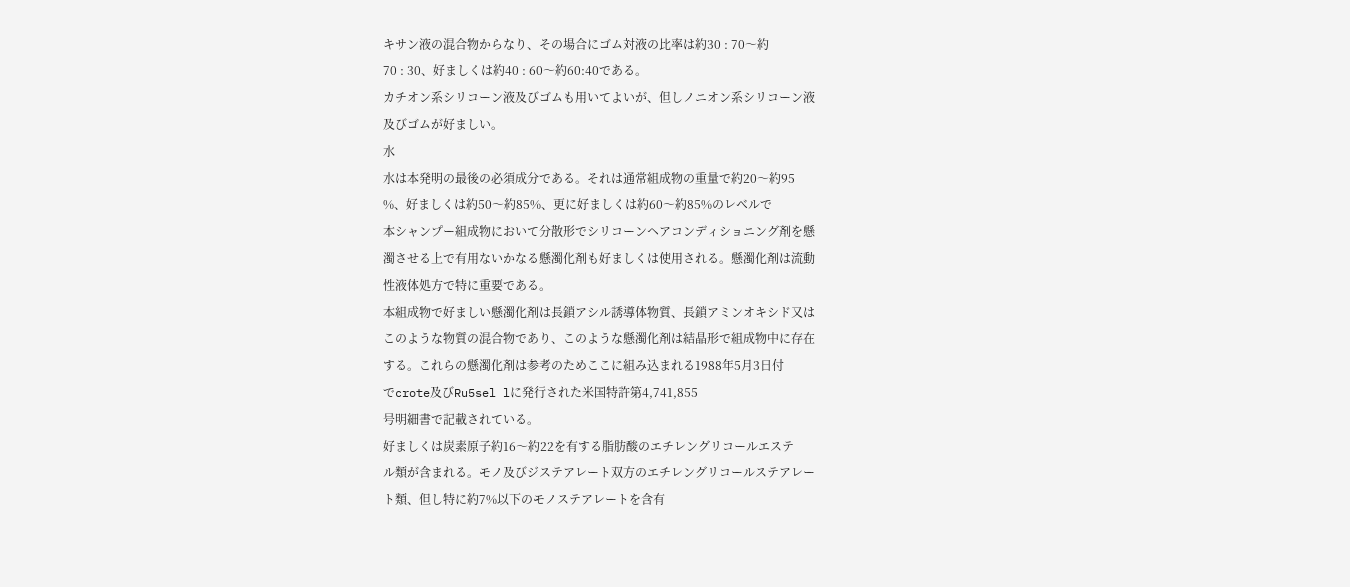キサン液の混合物からなり、その場合にゴム対液の比率は約30 : 70〜約
70 : 30、好ましくは約40 : 60〜約60:40である。
カチオン系シリコーン液及びゴムも用いてよいが、但しノニオン系シリコーン液
及びゴムが好ましい。
水
水は本発明の最後の必須成分である。それは通常組成物の重量で約20〜約95
%、好ましくは約50〜約85%、更に好ましくは約60〜約85%のレベルで
本シャンプー組成物において分散形でシリコーンヘアコンディショニング剤を懸
濁させる上で有用ないかなる懸濁化剤も好ましくは使用される。懸濁化剤は流動
性液体処方で特に重要である。
本組成物で好ましい懸濁化剤は長鎖アシル誘導体物質、長鎖アミンオキシド又は
このような物質の混合物であり、このような懸濁化剤は結晶形で組成物中に存在
する。これらの懸濁化剤は参考のためここに組み込まれる1988年5月3日付
でcrote及びRu5sel lに発行された米国特許第4,741,855
号明細書で記載されている。
好ましくは炭素原子約16〜約22を有する脂肪酸のエチレングリコールエステ
ル類が含まれる。モノ及びジステアレート双方のエチレングリコールステアレー
ト類、但し特に約7%以下のモノステアレートを含有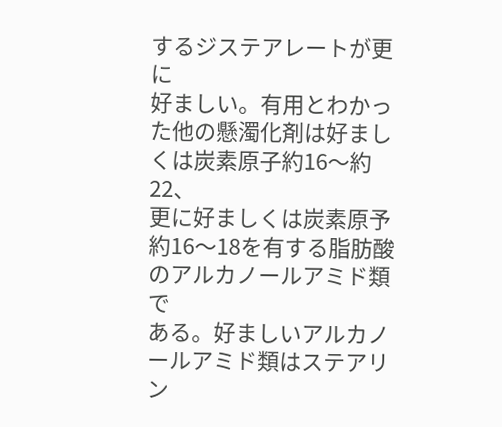するジステアレートが更に
好ましい。有用とわかった他の懸濁化剤は好ましくは炭素原子約16〜約22、
更に好ましくは炭素原予約16〜18を有する脂肪酸のアルカノールアミド類で
ある。好ましいアルカノールアミド類はステアリン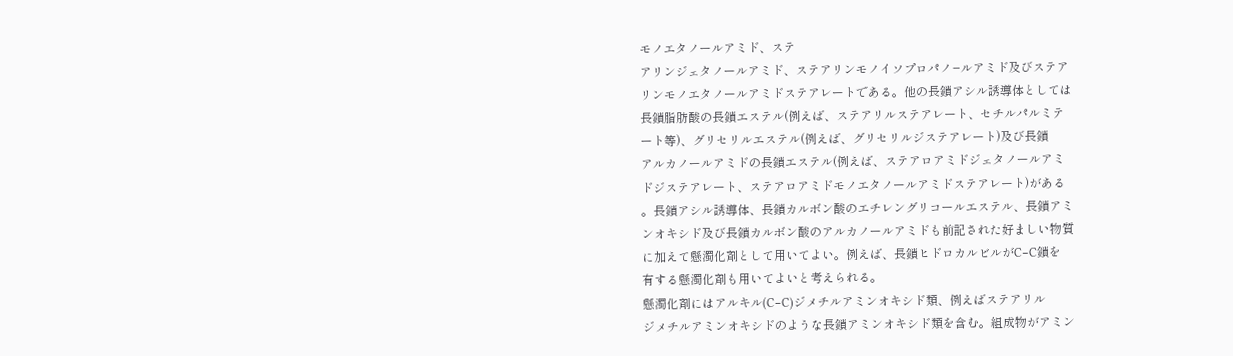モノエタノールアミド、ステ
アリンジェタノールアミド、ステアリンモノイソプロパノ−ルアミド及びステア
リンモノエタノールアミドステアレートである。他の長鎖アシル誘導体としては
長鎖脂肪酸の長鎖エステル(例えば、ステアリルステアレート、セチルパルミテ
ート等)、グリセリルエステル(例えば、グリセリルジステアレート)及び長鎖
アルカノールアミドの長鎖エステル(例えば、ステアロアミドジェタノールアミ
ドジステアレート、ステアロアミドモノエタノールアミドステアレート)がある
。長鎖アシル誘導体、長鎖カルボン酸のエチレングリコールエステル、長鎖アミ
ンオキシド及び長鎖カルボン酸のアルカノールアミドも前記された好ましい物質
に加えて懸濁化剤として用いてよい。例えば、長鎖ヒドロカルビルがC−C鎖を
有する懸濁化剤も用いてよいと考えられる。
懸濁化剤にはアルキル(C−C)ジメチルアミンオキシド類、例えばステアリル
ジメチルアミンオキシドのような長鎖アミンオキシド類を含む。組成物がアミン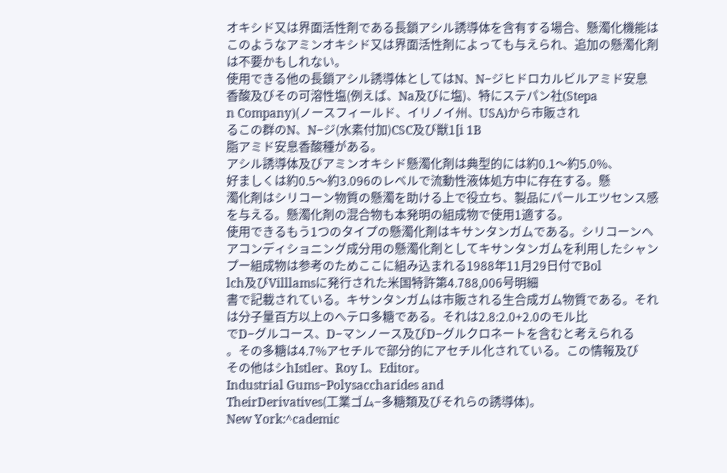オキシド又は界面活性剤である長鎖アシル誘導体を含有する場合、懸濁化機能は
このようなアミンオキシド又は界面活性剤によっても与えられ、追加の懸濁化剤
は不要かもしれない。
使用できる他の長鎖アシル誘導体としてはN、N−ジヒドロカルビルアミド安息
香酸及びその可溶性塩(例えば、Na及びに塩)、特にステパン社(Stepa
n Company)(ノースフィールド、イリノイ州、USA)から市販され
るこの群のN、N−ジ(水素付加)CSC及び獣1[i 1B
脂アミド安息香酸種がある。
アシル誘導体及びアミンオキシド懸濁化剤は典型的には約0.1〜約5.0%、
好ましくは約0.5〜約3.096のレベルで流動性液体処方中に存在する。懸
濁化剤はシリコーン物質の懸濁を助ける上で役立ち、製品にパールエツセンス感
を与える。懸濁化剤の混合物も本発明の組成物で使用1適する。
使用できるもう1つのタイプの懸濁化剤はキサンタンガムである。シリコーンヘ
アコンディショニング成分用の懸濁化剤としてキサンタンガムを利用したシャン
プー組成物は参考のためここに組み込まれる1988年11月29日付でBol
lch及びVilllamsに発行された米国特許第4.788,006号明細
書で記載されている。キサンタンガムは市販される生合成ガム物質である。それ
は分子量百方以上のへテロ多糖である。それは2.8:2.0+2.0のモル比
でD−グルコース、D−マンノース及びD−グルクロネートを含むと考えられる
。その多糖は4.7%アセチルで部分的にアセチル化されている。この情報及び
その他はシhIstler、Roy L、Editor。
Industrial Gums−Polysaccharides and
TheirDerivatives(工業ゴム−多糖類及びそれらの誘導体)。
New York:^cademic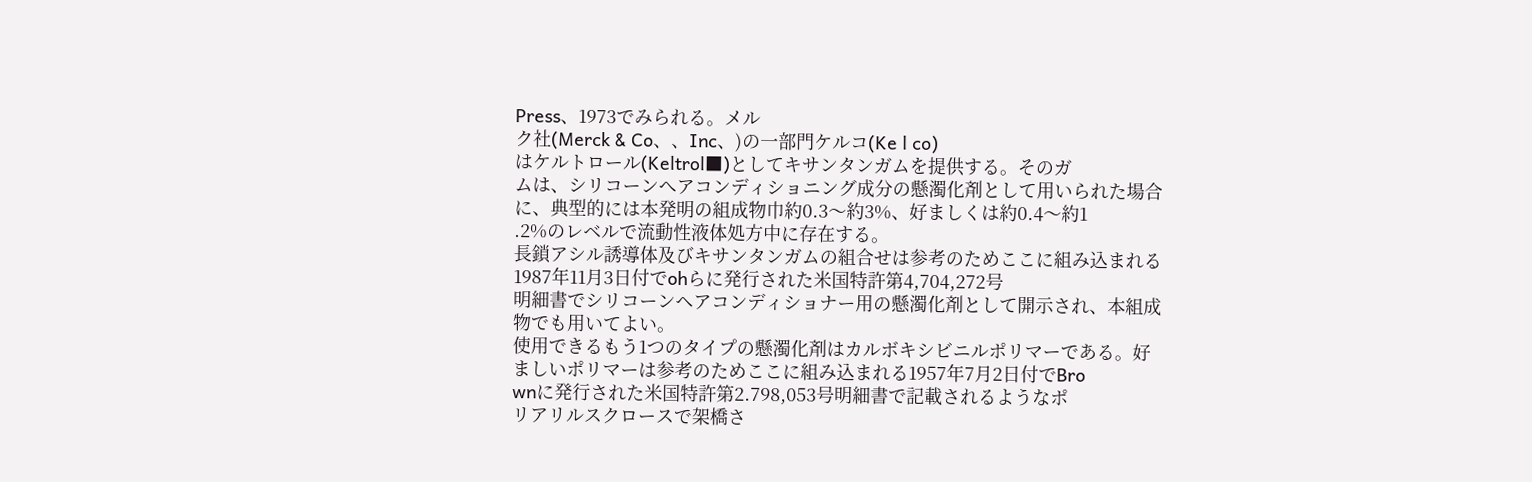Press、1973でみられる。メル
ク社(Merck & Co、、Inc、)の一部門ケルコ(Ke l co)
はケルトロール(Keltrol■)としてキサンタンガムを提供する。そのガ
ムは、シリコーンへアコンディショニング成分の懸濁化剤として用いられた場合
に、典型的には本発明の組成物巾約0.3〜約3%、好ましくは約0.4〜約1
.2%のレベルで流動性液体処方中に存在する。
長鎖アシル誘導体及びキサンタンガムの組合せは参考のためここに組み込まれる
1987年11月3日付でohらに発行された米国特許第4,704,272号
明細書でシリコーンヘアコンディショナー用の懸濁化剤として開示され、本組成
物でも用いてよい。
使用できるもう1つのタイプの懸濁化剤はカルボキシビニルポリマーである。好
ましいポリマーは参考のためここに組み込まれる1957年7月2日付でBro
wnに発行された米国特許第2.798,053号明細書で記載されるようなポ
リアリルスクロースで架橋さ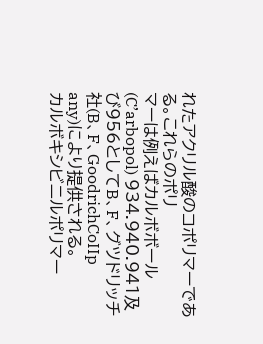れたアクリル酸のコポリマーである。これらのポリ
マーは例えばカルボボール(C’arbopol) 934.940.941及
び956としてB、F、グツドリッチ社(B、F、GoodrichCoIIp
any)により提供される。
カルボキシビニルポリマー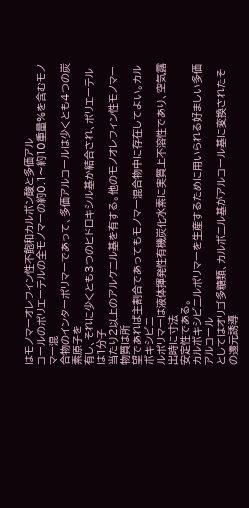はモノマーオレフィン性不飽和カルボン酸と多価アル
コールのポリエーテルの全モノマーの約0.1〜約10重量%を含むモノマー混
合物のインターポリマーであって、多価アルコールは少くとも4つの炭素原子を
有し、それに少くとも3つのヒドロキシル基か結合され、ポリエーテルは1分子
当たり2以上のアルケニル基を有する。他のモノオレフィン性モノマー物質は所
望であれば主割合であってもモノマー混合物中に存在してよい。カルボキシビニ
ルポリマーは液体揮発性有機炭化水素に実質上不溶性であり、空気露出時に寸法
安定性である。
カルボキシビニルポリマーを生産するために用いられる好ましい多価アルコール
としてはオリゴ多糖類、カルボニル基がアルコール基に変換されたその還元誘導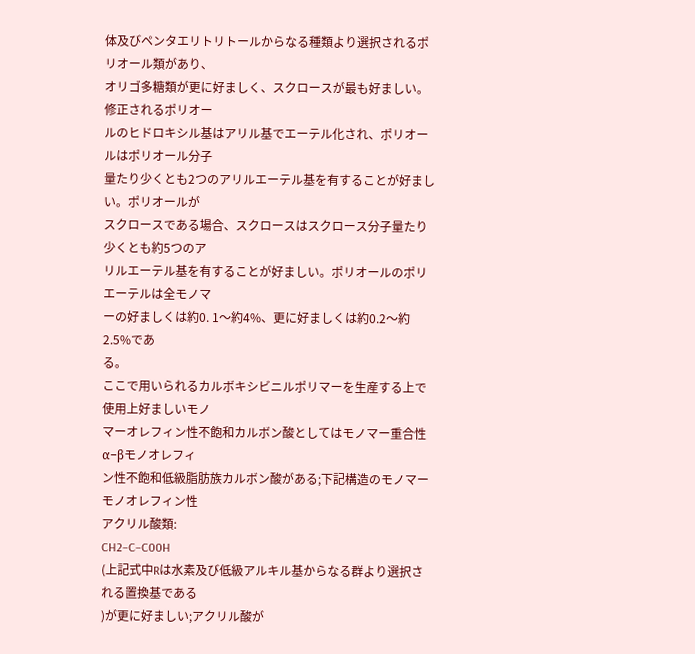体及びペンタエリトリトールからなる種類より選択されるポリオール類があり、
オリゴ多糖類が更に好ましく、スクロースが最も好ましい。修正されるポリオー
ルのヒドロキシル基はアリル基でエーテル化され、ポリオールはポリオール分子
量たり少くとも2つのアリルエーテル基を有することが好ましい。ポリオールが
スクロースである場合、スクロースはスクロース分子量たり少くとも約5つのア
リルエーテル基を有することが好ましい。ポリオールのポリエーテルは全モノマ
ーの好ましくは約0. 1〜約4%、更に好ましくは約0.2〜約2.5%であ
る。
ここで用いられるカルボキシビニルポリマーを生産する上で使用上好ましいモノ
マーオレフィン性不飽和カルボン酸としてはモノマー重合性α−βモノオレフィ
ン性不飽和低級脂肪族カルボン酸がある;下記構造のモノマーモノオレフィン性
アクリル酸類:
CH2−C−C00H
(上記式中Rは水素及び低級アルキル基からなる群より選択される置換基である
)が更に好ましい;アクリル酸が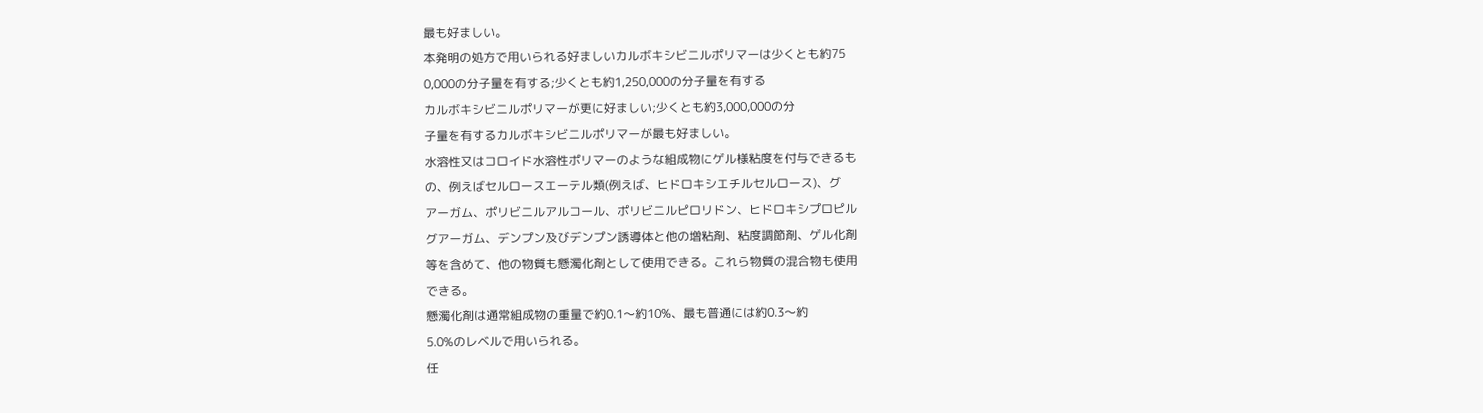最も好ましい。
本発明の処方で用いられる好ましいカルボキシビニルポリマーは少くとも約75
0,000の分子量を有する;少くとも約1,250,000の分子量を有する
カルボキシビニルポリマーが更に好ましい;少くとも約3,000,000の分
子量を有するカルボキシビニルポリマーが最も好ましい。
水溶性又はコロイド水溶性ポリマーのような組成物にゲル様粘度を付与できるも
の、例えばセルロースエーテル類(例えば、ヒドロキシエチルセルロース)、グ
アーガム、ポリビニルアルコール、ポリビニルピロリドン、ヒドロキシプロピル
グアーガム、デンプン及びデンプン誘導体と他の増粘剤、粘度調節剤、ゲル化剤
等を含めて、他の物質も懸濁化剤として使用できる。これら物質の混合物も使用
できる。
懸濁化剤は通常組成物の重量で約0.1〜約10%、最も普通には約0.3〜約
5.0%のレベルで用いられる。
任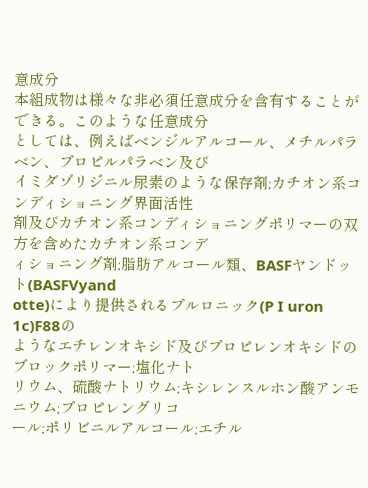意成分
本組成物は様々な非必須任意成分を含有することができる。このような任意成分
としては、例えばベンジルアルコール、メチルパラベン、プロピルパラベン及び
イミダゾリジニル尿素のような保存剤;カチオン系コンディショニング界面活性
剤及びカチオン系コンディショニングポリマーの双方を含めたカチオン系コンデ
ィショニング剤;脂肪アルコール類、BASFヤンドット(BASFVyand
otte)により提供されるプルロニック(P I uron 1c)F88の
ようなエチレンオキシド及びプロピレンオキシドのブロックポリマー;塩化ナト
リウム、硫酸ナトリウム;キシレンスルホン酸アンモニウム;プロピレングリコ
ール;ポリビニルアルコール;エチル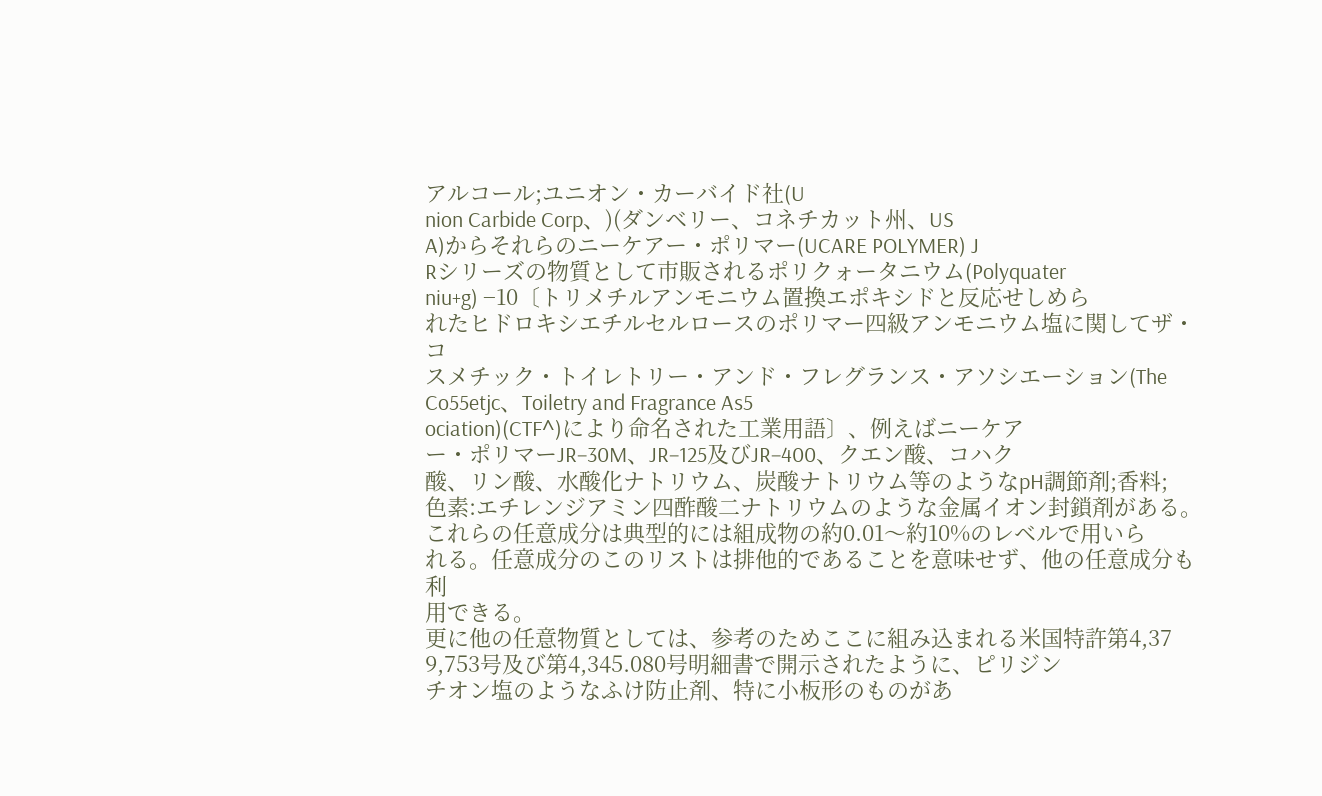アルコール;ユニオン・カーバイド社(U
nion Carbide Corp、)(ダンベリー、コネチカット州、US
A)からそれらのニーケアー・ポリマー(UCARE POLYMER) J
Rシリーズの物質として市販されるポリクォータニウム(Polyquater
niu+g) −10〔トリメチルアンモニウム置換エポキシドと反応せしめら
れたヒドロキシエチルセルロースのポリマー四級アンモニウム塩に関してザ・コ
スメチック・トイレトリー・アンド・フレグランス・アソシエーション(The
Co55etjc、Toiletry and Fragrance As5
ociation)(CTF^)により命名された工業用語〕、例えばニーケア
ー・ポリマーJR−30M、JR−125及びJR−400、クエン酸、コハク
酸、リン酸、水酸化ナトリウム、炭酸ナトリウム等のようなpH調節剤;香料;
色素:エチレンジアミン四酢酸二ナトリウムのような金属イオン封鎖剤がある。
これらの任意成分は典型的には組成物の約0.01〜約10%のレベルで用いら
れる。任意成分のこのリストは排他的であることを意味せず、他の任意成分も利
用できる。
更に他の任意物質としては、参考のためここに組み込まれる米国特許第4,37
9,753号及び第4,345.080号明細書で開示されたように、ピリジン
チオン塩のようなふけ防止剤、特に小板形のものがあ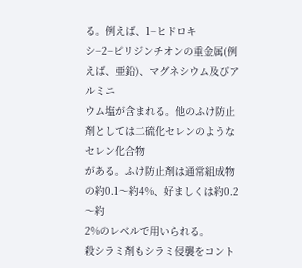る。例えば、1−ヒドロキ
シ−2−ピリジンチオンの重金属(例えば、亜鉛)、マグネシウム及びアルミニ
ウム塩が含まれる。他のふけ防止剤としては二硫化セレンのようなセレン化合物
がある。ふけ防止剤は通常組成物の約0.1〜約4%、好ましくは約0.2〜約
2%のレベルで用いられる。
殺シラミ剤もシラミ侵襲をコント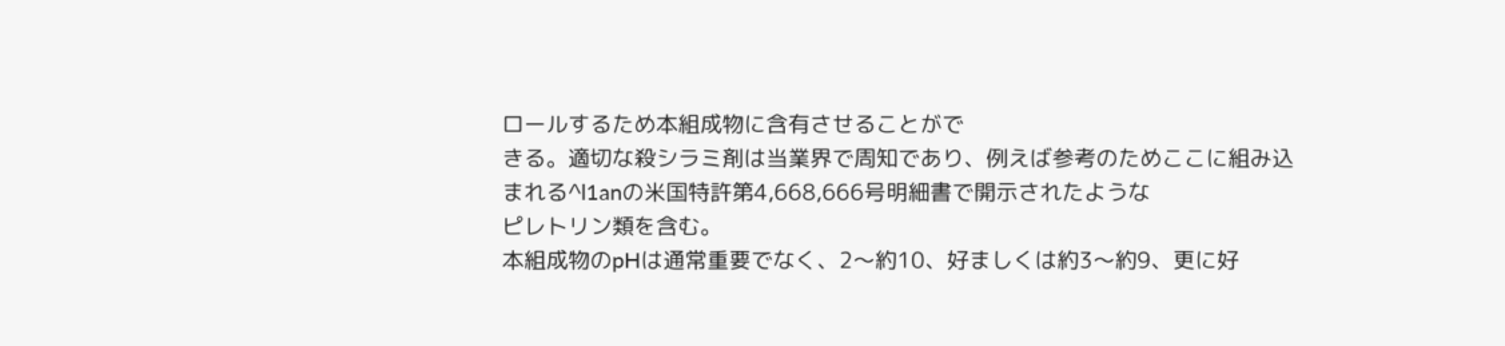ロールするため本組成物に含有させることがで
きる。適切な殺シラミ剤は当業界で周知であり、例えば参考のためここに組み込
まれる^l1anの米国特許第4,668,666号明細書で開示されたような
ピレトリン類を含む。
本組成物のpHは通常重要でなく、2〜約10、好ましくは約3〜約9、更に好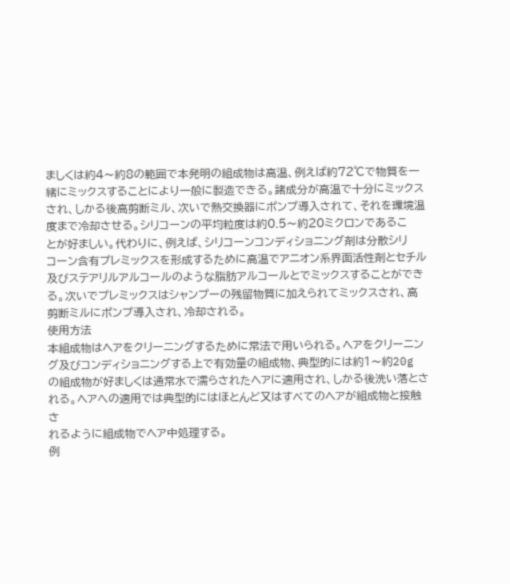ましくは約4〜約8の範囲で本発明の組成物は高温、例えば約72℃で物質を一
緒にミックスすることにより一般に製造できる。諸成分が高温で十分にミックス
され、しかる後高剪断ミル、次いで熱交換器にポンプ導入されて、それを環境温
度まで冷却させる。シリコーンの平均粒度は約0.5〜約20ミクロンであるこ
とが好ましい。代わりに、例えば、シリコーンコンディショニング剤は分散シリ
コーン含有プレミックスを形成するために高温でアニオン系界面活性剤とセチル
及びステアリルアルコールのような脂肪アルコールとでミックスすることができ
る。次いでプレミックスはシャンプーの残留物質に加えられてミックスされ、高
剪断ミルにポンプ導入され、冷却される。
使用方法
本組成物はヘアをクリーニングするために常法で用いられる。ヘアをクリーニン
グ及びコンディショニングする上で有効量の組成物、典型的には約1〜約20g
の組成物が好ましくは通常水で濡らされたヘアに適用され、しかる後洗い落とさ
れる。ヘアへの適用では典型的にはほとんど又はすべてのヘアが組成物と接触さ
れるように組成物でヘア中処理する。
例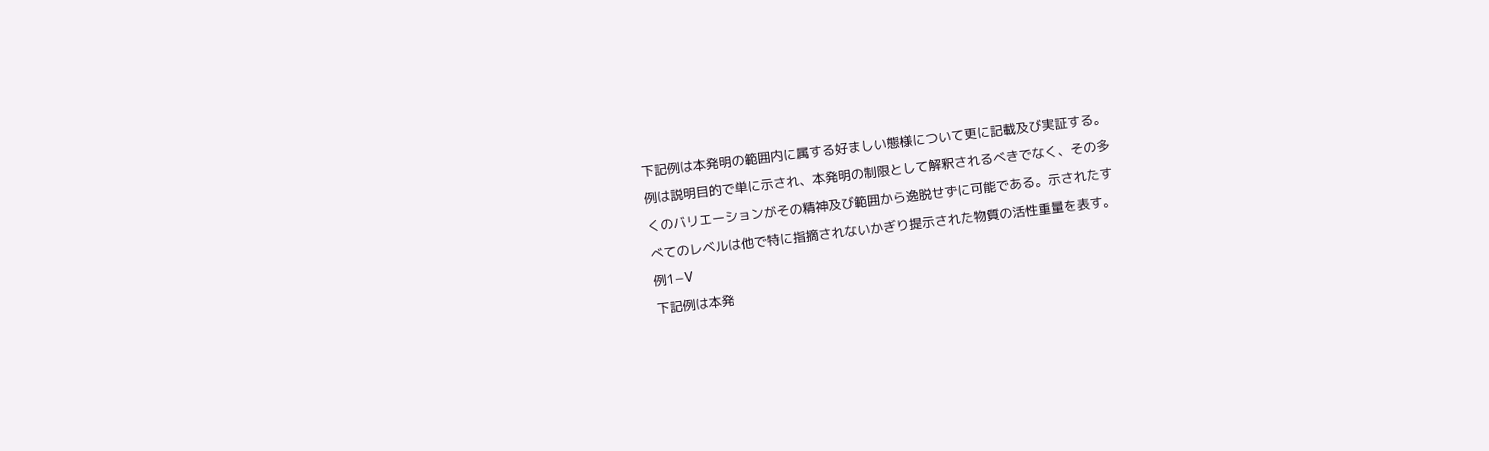下記例は本発明の範囲内に属する好ましい態様について更に記載及び実証する。
例は説明目的で単に示され、本発明の制限として解釈されるべきでなく、その多
くのバリエーションがその精神及び範囲から逸脱せずに可能である。示されたす
べてのレベルは他で特に指摘されないかぎり提示された物質の活性重量を表す。
例1−V
下記例は本発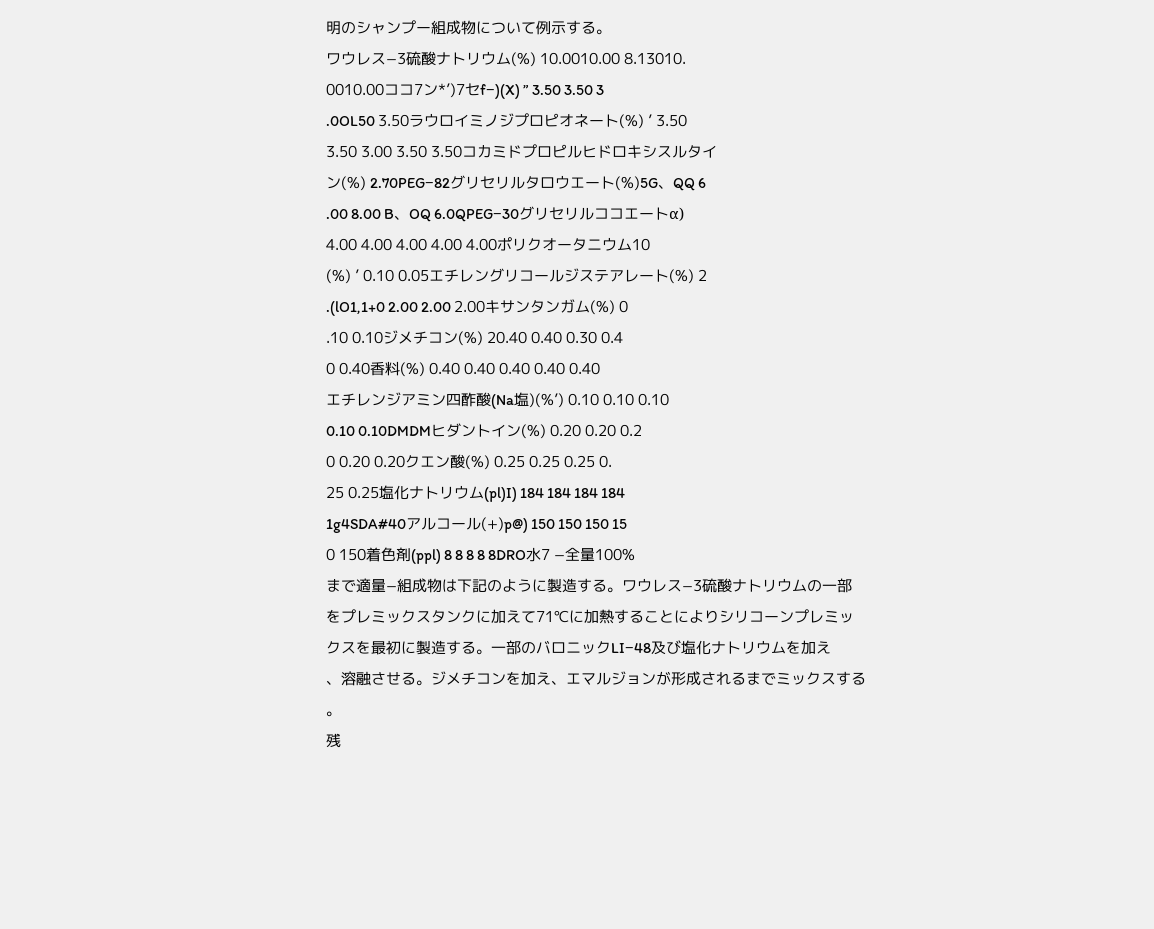明のシャンプー組成物について例示する。
ワウレス−3硫酸ナトリウム(%) 10.0010.00 8.13010.
0010.00ココ7ン*’)7セf−)(X) ” 3.50 3.50 3
.0OL50 3.50ラウロイミノジプロピオネート(%) ’ 3.50
3.50 3.00 3.50 3.50コカミドプロピルヒドロキシスルタイ
ン(%) 2.70PEG−82グリセリルタロウエート(%)5G、QQ 6
.00 8.00 B、OQ 6.0QPEG−30グリセリルココエートα)
4.00 4.00 4.00 4.00 4.00ポリクオータニウム10
(%) ’ 0.10 0.05エチレングリコールジステアレート(%) 2
.(lO1,1+0 2.00 2.00 2.00キサンタンガム(%) 0
.10 0.10ジメチコン(%) 20.40 0.40 0.30 0.4
0 0.40香料(%) 0.40 0.40 0.40 0.40 0.40
エチレンジアミン四酢酸(Na塩)(%’) 0.10 0.10 0.10
0.10 0.10DMDMヒダントイン(%) 0.20 0.20 0.2
0 0.20 0.20クエン酸(%) 0.25 0.25 0.25 0.
25 0.25塩化ナトリウム(pl)I) 184 184 184 184
1g4SDA#40アルコール(+)p@) 150 150 150 15
0 150着色剤(ppl) 8 8 8 8 8DRO水7 −全量100%
まで適量−組成物は下記のように製造する。ワウレス−3硫酸ナトリウムの一部
をプレミックスタンクに加えて71℃に加熱することによりシリコーンプレミッ
クスを最初に製造する。一部のバロニックLI−48及び塩化ナトリウムを加え
、溶融させる。ジメチコンを加え、エマルジョンが形成されるまでミックスする
。
残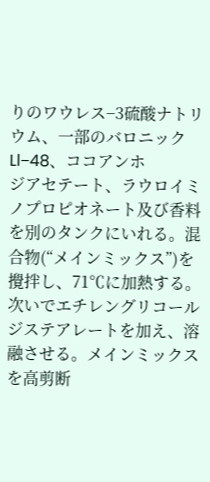りのワウレス−3硫酸ナトリウム、一部のバロニックLl−48、ココアンホ
ジアセテート、ラウロイミノプロピオネート及び香料を別のタンクにいれる。混
合物(“メインミックス”)を攪拌し、71℃に加熱する。
次いでエチレングリコールジステアレートを加え、溶融させる。メインミックス
を高剪断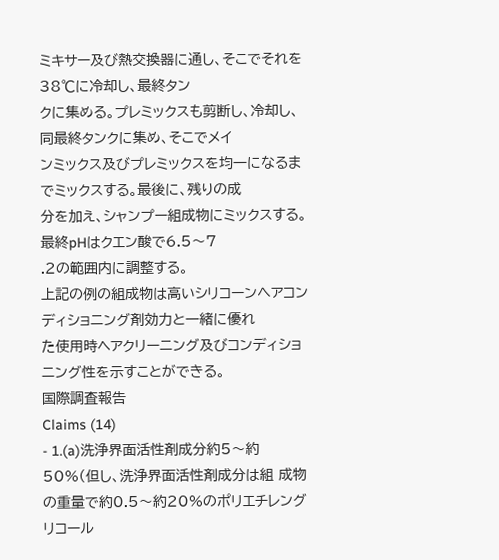ミキサー及び熱交換器に通し、そこでそれを38℃に冷却し、最終タン
クに集める。プレミックスも剪断し、冷却し、同最終タンクに集め、そこでメイ
ンミックス及びプレミックスを均一になるまでミックスする。最後に、残りの成
分を加え、シャンプー組成物にミックスする。最終pHはクエン酸で6.5〜7
.2の範囲内に調整する。
上記の例の組成物は高いシリコーンへアコンディショニング剤効力と一緒に優れ
た使用時ヘアクリーニング及びコンディショニング性を示すことができる。
国際調査報告
Claims (14)
- 1.(a)洗浄界面活性剤成分約5〜約50%(但し、洗浄界面活性剤成分は組 成物の重量で約0.5〜約20%のポリエチレングリコール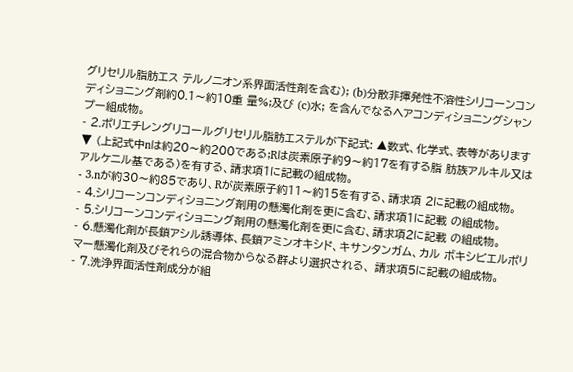グリセリル脂肪エス テルノニオン系界面活性剤を含む); (b)分散非揮発性不溶性シリコーンコンディショニング剤約0.1〜約10重 量%;及び (c)水; を含んでなるヘアコンディショニングシャンプー組成物。
- 2.ポリエチレングリコールグリセリル脂肪エステルが下記式: ▲数式、化学式、表等があります▼ (上記式中nは約20〜約200である;Rは炭素原子約9〜約17を有する脂 肪族アルキル又はアルケニル基である)を有する、請求項1に記載の組成物。
- 3.nが約30〜約85であり、Rが炭素原子約11〜約15を有する、請求項 2に記載の組成物。
- 4.シリコーンコンディショニング剤用の懸濁化剤を更に含む、請求項1に記載 の組成物。
- 5.シリコーンコンディショニング剤用の懸濁化剤を更に含む、請求項2に記載 の組成物。
- 6.懸濁化剤が長鎖アシル誘導体、長鎖アミンオキシド、キサンタンガム、カル ボキシビエルポリマー懸濁化剤及びそれらの混合物からなる群より選択される、 請求項5に記載の組成物。
- 7.洗浄界面活性剤成分が組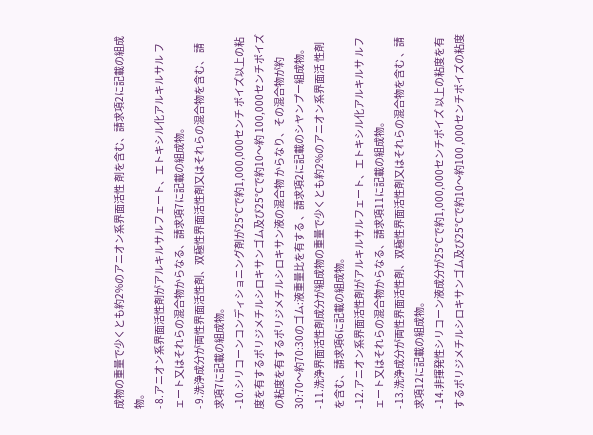成物の重量で少くとも約2%のアニオン系界面活性 剤を含む、請求項2に記載の組成物。
- 8.アニオン系界面活性剤がアルキルサルフェート、エトキシル化アルキルサル フェート又はそれらの混合物からなる、請求項7に記載の組成物。
- 9.洗浄成分が両性界面活性剤、双極性界面活性剤又はそれらの混合物を含む、 請求項7に記載の組成物。
- 10.シリコーンコンディショニング剤が25℃で約1,000,000センチ ポイズ以上の粘度を有するポリジメチルシロキサンゴム及び25℃で約10〜約 100,000センチポイズの粘度を有するポリジメチルシロキサン液の混合物 からなり、その混合物が約30:70〜約70:30のゴム:液重量比を有する 、請求項2に記載のシヤンプー組成物。
- 11.洗浄界面活性剤成分が組成物の重量で少くとも約2%のアニオン系界面活 性剤を含む、請求項6に記載の組成物。
- 12.アニオン系界面活性剤がアルキルサルフェート、エトキシル化アルキルサ ルフェート又はそれらの混合物からなる、請求項11に記載の組成物。
- 13.洗浄成分が両性界面活性剤、双極性界面活性剤又はそれらの混合物を含む 、請求項12に記載の組成物。
- 14.非揮発性シリコーン液成分が25℃で約1,000,000センチポイズ 以上の粘度を有するポリジメチルシロキサンゴム及び25℃で約10〜約100 ,000センチポイズの粘度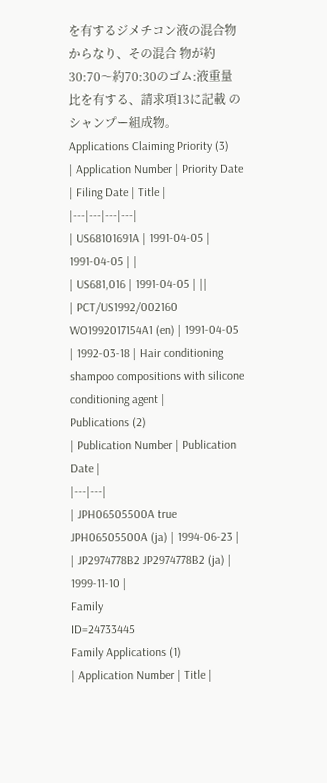を有するジメチコン液の混合物からなり、その混合 物が約30:70〜約70:30のゴム:液重量比を有する、請求項13に記載 のシャンプー組成物。
Applications Claiming Priority (3)
| Application Number | Priority Date | Filing Date | Title |
|---|---|---|---|
| US68101691A | 1991-04-05 | 1991-04-05 | |
| US681,016 | 1991-04-05 | ||
| PCT/US1992/002160 WO1992017154A1 (en) | 1991-04-05 | 1992-03-18 | Hair conditioning shampoo compositions with silicone conditioning agent |
Publications (2)
| Publication Number | Publication Date |
|---|---|
| JPH06505500A true JPH06505500A (ja) | 1994-06-23 |
| JP2974778B2 JP2974778B2 (ja) | 1999-11-10 |
Family
ID=24733445
Family Applications (1)
| Application Number | Title |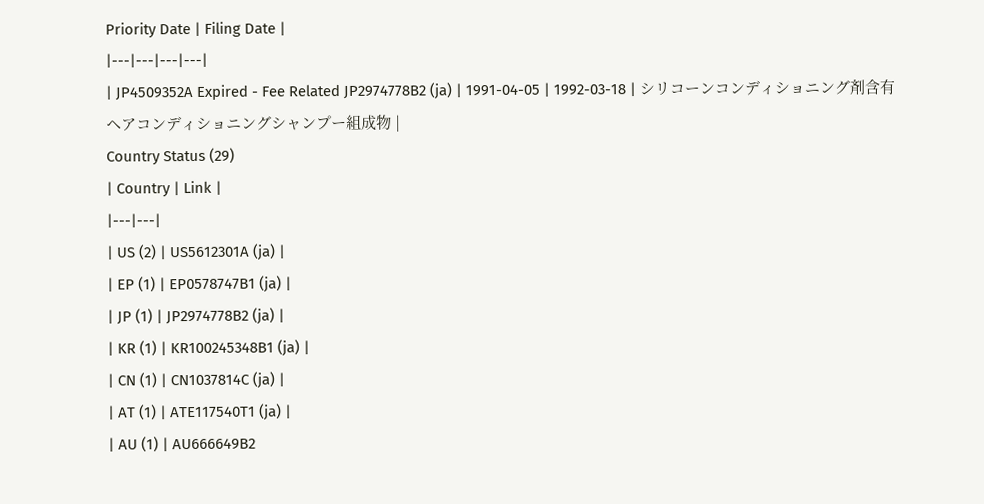Priority Date | Filing Date |
|---|---|---|---|
| JP4509352A Expired - Fee Related JP2974778B2 (ja) | 1991-04-05 | 1992-03-18 | シリコーンコンディショニング剤含有ヘアコンディショニングシャンプー組成物 |
Country Status (29)
| Country | Link |
|---|---|
| US (2) | US5612301A (ja) |
| EP (1) | EP0578747B1 (ja) |
| JP (1) | JP2974778B2 (ja) |
| KR (1) | KR100245348B1 (ja) |
| CN (1) | CN1037814C (ja) |
| AT (1) | ATE117540T1 (ja) |
| AU (1) | AU666649B2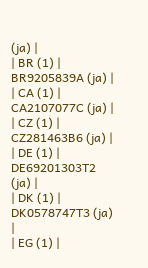(ja) |
| BR (1) | BR9205839A (ja) |
| CA (1) | CA2107077C (ja) |
| CZ (1) | CZ281463B6 (ja) |
| DE (1) | DE69201303T2 (ja) |
| DK (1) | DK0578747T3 (ja) |
| EG (1) |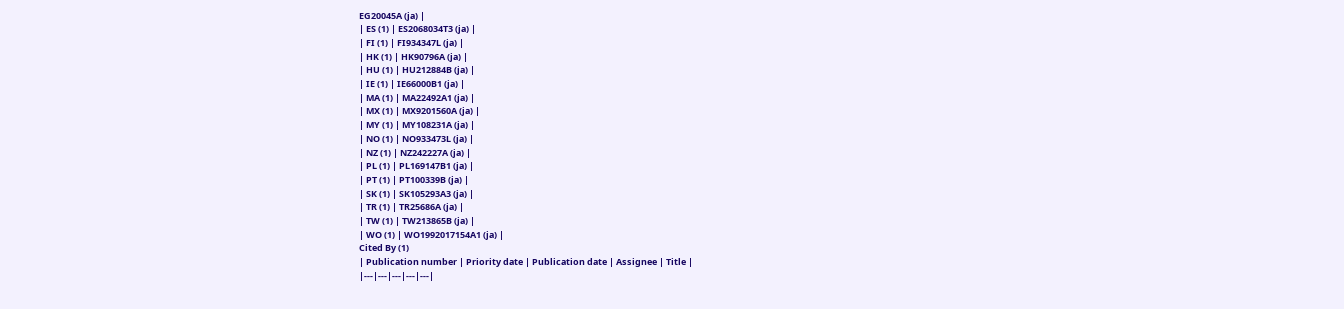EG20045A (ja) |
| ES (1) | ES2068034T3 (ja) |
| FI (1) | FI934347L (ja) |
| HK (1) | HK90796A (ja) |
| HU (1) | HU212884B (ja) |
| IE (1) | IE66000B1 (ja) |
| MA (1) | MA22492A1 (ja) |
| MX (1) | MX9201560A (ja) |
| MY (1) | MY108231A (ja) |
| NO (1) | NO933473L (ja) |
| NZ (1) | NZ242227A (ja) |
| PL (1) | PL169147B1 (ja) |
| PT (1) | PT100339B (ja) |
| SK (1) | SK105293A3 (ja) |
| TR (1) | TR25686A (ja) |
| TW (1) | TW213865B (ja) |
| WO (1) | WO1992017154A1 (ja) |
Cited By (1)
| Publication number | Priority date | Publication date | Assignee | Title |
|---|---|---|---|---|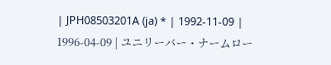| JPH08503201A (ja) * | 1992-11-09 | 1996-04-09 | ユニリーバー・ナームロー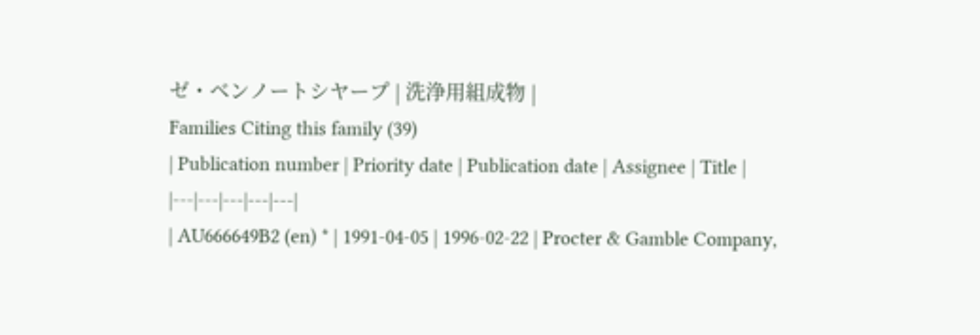ゼ・ベンノートシヤープ | 洗浄用組成物 |
Families Citing this family (39)
| Publication number | Priority date | Publication date | Assignee | Title |
|---|---|---|---|---|
| AU666649B2 (en) * | 1991-04-05 | 1996-02-22 | Procter & Gamble Company,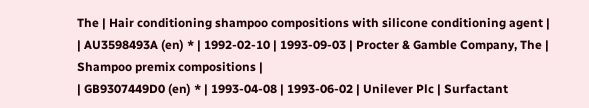The | Hair conditioning shampoo compositions with silicone conditioning agent |
| AU3598493A (en) * | 1992-02-10 | 1993-09-03 | Procter & Gamble Company, The | Shampoo premix compositions |
| GB9307449D0 (en) * | 1993-04-08 | 1993-06-02 | Unilever Plc | Surfactant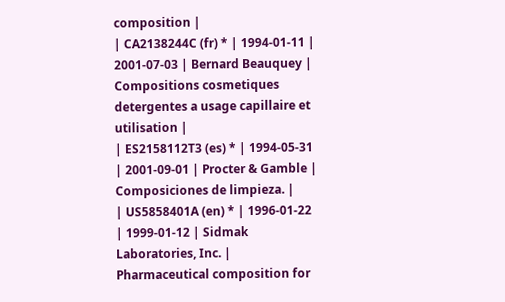composition |
| CA2138244C (fr) * | 1994-01-11 | 2001-07-03 | Bernard Beauquey | Compositions cosmetiques detergentes a usage capillaire et utilisation |
| ES2158112T3 (es) * | 1994-05-31 | 2001-09-01 | Procter & Gamble | Composiciones de limpieza. |
| US5858401A (en) * | 1996-01-22 | 1999-01-12 | Sidmak Laboratories, Inc. | Pharmaceutical composition for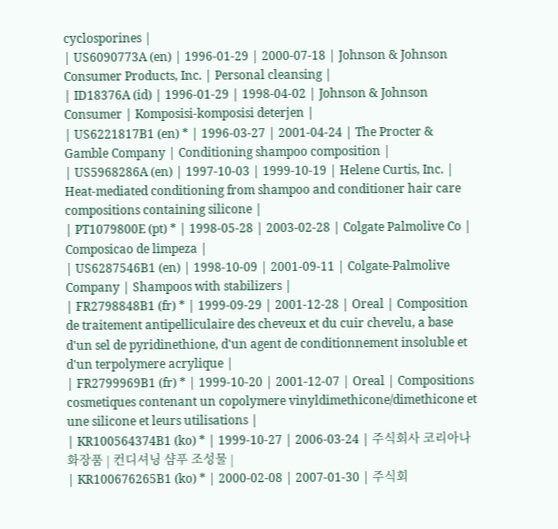cyclosporines |
| US6090773A (en) | 1996-01-29 | 2000-07-18 | Johnson & Johnson Consumer Products, Inc. | Personal cleansing |
| ID18376A (id) | 1996-01-29 | 1998-04-02 | Johnson & Johnson Consumer | Komposisi-komposisi deterjen |
| US6221817B1 (en) * | 1996-03-27 | 2001-04-24 | The Procter & Gamble Company | Conditioning shampoo composition |
| US5968286A (en) | 1997-10-03 | 1999-10-19 | Helene Curtis, Inc. | Heat-mediated conditioning from shampoo and conditioner hair care compositions containing silicone |
| PT1079800E (pt) * | 1998-05-28 | 2003-02-28 | Colgate Palmolive Co | Composicao de limpeza |
| US6287546B1 (en) | 1998-10-09 | 2001-09-11 | Colgate-Palmolive Company | Shampoos with stabilizers |
| FR2798848B1 (fr) * | 1999-09-29 | 2001-12-28 | Oreal | Composition de traitement antipelliculaire des cheveux et du cuir chevelu, a base d'un sel de pyridinethione, d'un agent de conditionnement insoluble et d'un terpolymere acrylique |
| FR2799969B1 (fr) * | 1999-10-20 | 2001-12-07 | Oreal | Compositions cosmetiques contenant un copolymere vinyldimethicone/dimethicone et une silicone et leurs utilisations |
| KR100564374B1 (ko) * | 1999-10-27 | 2006-03-24 | 주식회사 코리아나화장품 | 컨디셔닝 샴푸 조성물 |
| KR100676265B1 (ko) * | 2000-02-08 | 2007-01-30 | 주식회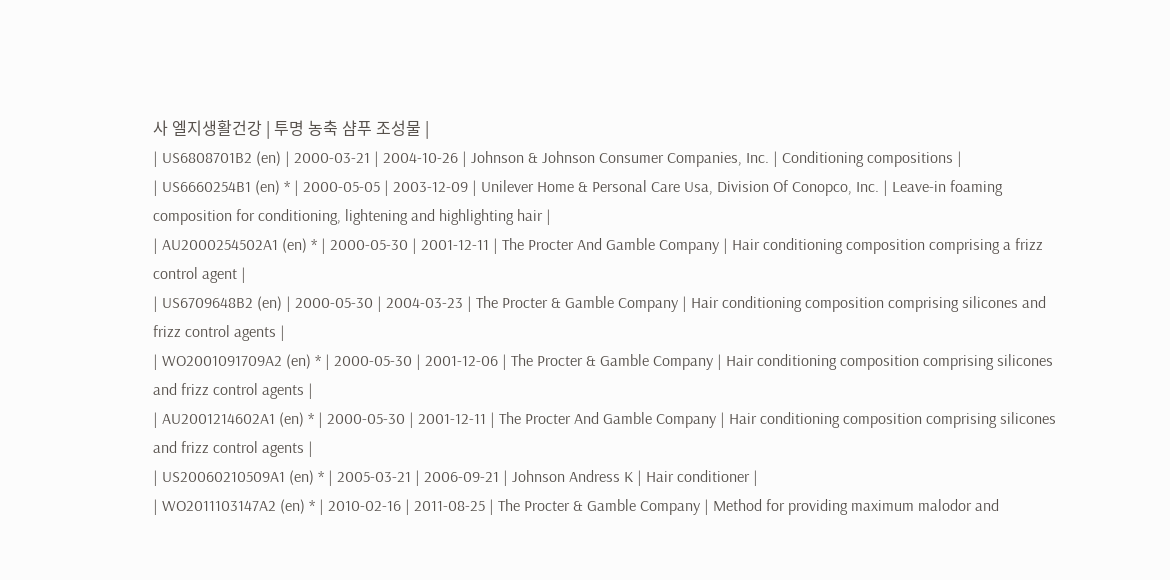사 엘지생활건강 | 투명 농축 샴푸 조성물 |
| US6808701B2 (en) | 2000-03-21 | 2004-10-26 | Johnson & Johnson Consumer Companies, Inc. | Conditioning compositions |
| US6660254B1 (en) * | 2000-05-05 | 2003-12-09 | Unilever Home & Personal Care Usa, Division Of Conopco, Inc. | Leave-in foaming composition for conditioning, lightening and highlighting hair |
| AU2000254502A1 (en) * | 2000-05-30 | 2001-12-11 | The Procter And Gamble Company | Hair conditioning composition comprising a frizz control agent |
| US6709648B2 (en) | 2000-05-30 | 2004-03-23 | The Procter & Gamble Company | Hair conditioning composition comprising silicones and frizz control agents |
| WO2001091709A2 (en) * | 2000-05-30 | 2001-12-06 | The Procter & Gamble Company | Hair conditioning composition comprising silicones and frizz control agents |
| AU2001214602A1 (en) * | 2000-05-30 | 2001-12-11 | The Procter And Gamble Company | Hair conditioning composition comprising silicones and frizz control agents |
| US20060210509A1 (en) * | 2005-03-21 | 2006-09-21 | Johnson Andress K | Hair conditioner |
| WO2011103147A2 (en) * | 2010-02-16 | 2011-08-25 | The Procter & Gamble Company | Method for providing maximum malodor and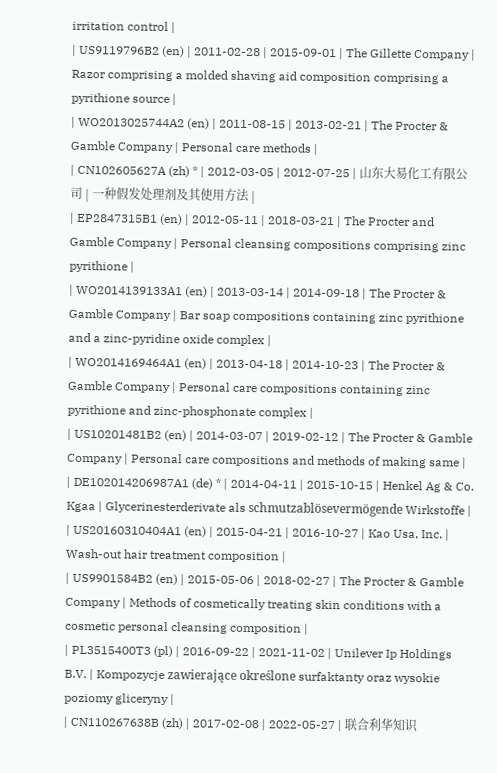irritation control |
| US9119796B2 (en) | 2011-02-28 | 2015-09-01 | The Gillette Company | Razor comprising a molded shaving aid composition comprising a pyrithione source |
| WO2013025744A2 (en) | 2011-08-15 | 2013-02-21 | The Procter & Gamble Company | Personal care methods |
| CN102605627A (zh) * | 2012-03-05 | 2012-07-25 | 山东大易化工有限公司 | 一种假发处理剂及其使用方法 |
| EP2847315B1 (en) | 2012-05-11 | 2018-03-21 | The Procter and Gamble Company | Personal cleansing compositions comprising zinc pyrithione |
| WO2014139133A1 (en) | 2013-03-14 | 2014-09-18 | The Procter & Gamble Company | Bar soap compositions containing zinc pyrithione and a zinc-pyridine oxide complex |
| WO2014169464A1 (en) | 2013-04-18 | 2014-10-23 | The Procter & Gamble Company | Personal care compositions containing zinc pyrithione and zinc-phosphonate complex |
| US10201481B2 (en) | 2014-03-07 | 2019-02-12 | The Procter & Gamble Company | Personal care compositions and methods of making same |
| DE102014206987A1 (de) * | 2014-04-11 | 2015-10-15 | Henkel Ag & Co. Kgaa | Glycerinesterderivate als schmutzablösevermögende Wirkstoffe |
| US20160310404A1 (en) | 2015-04-21 | 2016-10-27 | Kao Usa, Inc. | Wash-out hair treatment composition |
| US9901584B2 (en) | 2015-05-06 | 2018-02-27 | The Procter & Gamble Company | Methods of cosmetically treating skin conditions with a cosmetic personal cleansing composition |
| PL3515400T3 (pl) | 2016-09-22 | 2021-11-02 | Unilever Ip Holdings B.V. | Kompozycje zawierające określone surfaktanty oraz wysokie poziomy gliceryny |
| CN110267638B (zh) | 2017-02-08 | 2022-05-27 | 联合利华知识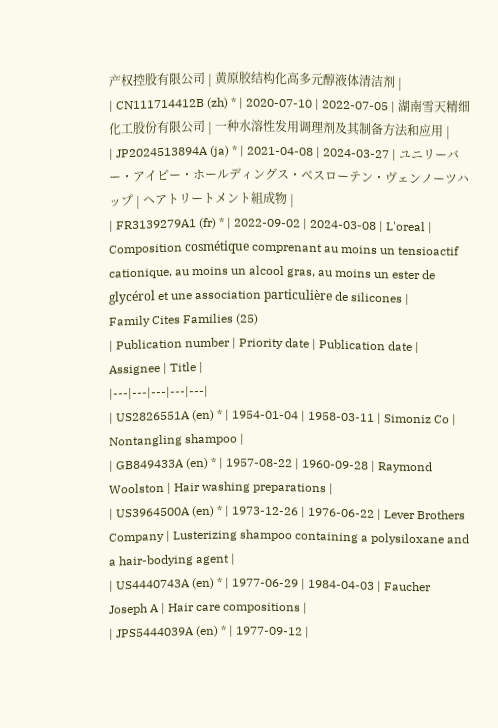产权控股有限公司 | 黄原胶结构化高多元醇液体清洁剂 |
| CN111714412B (zh) * | 2020-07-10 | 2022-07-05 | 湖南雪天精细化工股份有限公司 | 一种水溶性发用调理剂及其制备方法和应用 |
| JP2024513894A (ja) * | 2021-04-08 | 2024-03-27 | ユニリーバー・アイピー・ホールディングス・ベスローテン・ヴェンノーツハップ | ヘアトリートメント組成物 |
| FR3139279A1 (fr) * | 2022-09-02 | 2024-03-08 | L'oreal | Composition cosmétique comprenant au moins un tensioactif cationique, au moins un alcool gras, au moins un ester de glycérol et une association particulière de silicones |
Family Cites Families (25)
| Publication number | Priority date | Publication date | Assignee | Title |
|---|---|---|---|---|
| US2826551A (en) * | 1954-01-04 | 1958-03-11 | Simoniz Co | Nontangling shampoo |
| GB849433A (en) * | 1957-08-22 | 1960-09-28 | Raymond Woolston | Hair washing preparations |
| US3964500A (en) * | 1973-12-26 | 1976-06-22 | Lever Brothers Company | Lusterizing shampoo containing a polysiloxane and a hair-bodying agent |
| US4440743A (en) * | 1977-06-29 | 1984-04-03 | Faucher Joseph A | Hair care compositions |
| JPS5444039A (en) * | 1977-09-12 |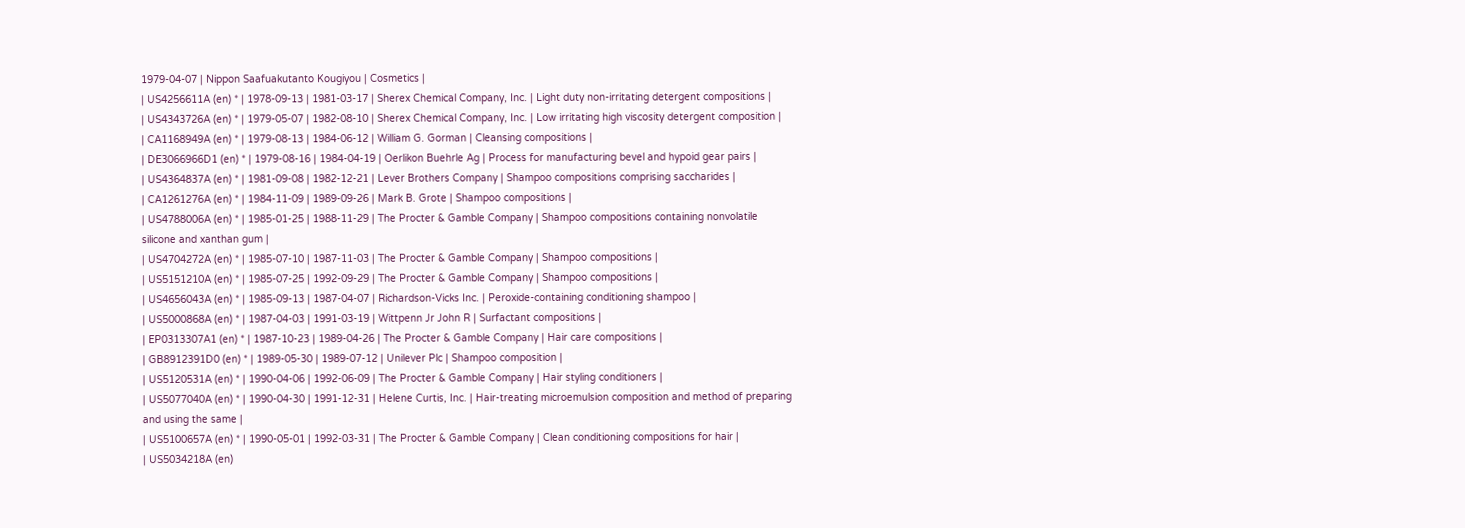1979-04-07 | Nippon Saafuakutanto Kougiyou | Cosmetics |
| US4256611A (en) * | 1978-09-13 | 1981-03-17 | Sherex Chemical Company, Inc. | Light duty non-irritating detergent compositions |
| US4343726A (en) * | 1979-05-07 | 1982-08-10 | Sherex Chemical Company, Inc. | Low irritating high viscosity detergent composition |
| CA1168949A (en) * | 1979-08-13 | 1984-06-12 | William G. Gorman | Cleansing compositions |
| DE3066966D1 (en) * | 1979-08-16 | 1984-04-19 | Oerlikon Buehrle Ag | Process for manufacturing bevel and hypoid gear pairs |
| US4364837A (en) * | 1981-09-08 | 1982-12-21 | Lever Brothers Company | Shampoo compositions comprising saccharides |
| CA1261276A (en) * | 1984-11-09 | 1989-09-26 | Mark B. Grote | Shampoo compositions |
| US4788006A (en) * | 1985-01-25 | 1988-11-29 | The Procter & Gamble Company | Shampoo compositions containing nonvolatile silicone and xanthan gum |
| US4704272A (en) * | 1985-07-10 | 1987-11-03 | The Procter & Gamble Company | Shampoo compositions |
| US5151210A (en) * | 1985-07-25 | 1992-09-29 | The Procter & Gamble Company | Shampoo compositions |
| US4656043A (en) * | 1985-09-13 | 1987-04-07 | Richardson-Vicks Inc. | Peroxide-containing conditioning shampoo |
| US5000868A (en) * | 1987-04-03 | 1991-03-19 | Wittpenn Jr John R | Surfactant compositions |
| EP0313307A1 (en) * | 1987-10-23 | 1989-04-26 | The Procter & Gamble Company | Hair care compositions |
| GB8912391D0 (en) * | 1989-05-30 | 1989-07-12 | Unilever Plc | Shampoo composition |
| US5120531A (en) * | 1990-04-06 | 1992-06-09 | The Procter & Gamble Company | Hair styling conditioners |
| US5077040A (en) * | 1990-04-30 | 1991-12-31 | Helene Curtis, Inc. | Hair-treating microemulsion composition and method of preparing and using the same |
| US5100657A (en) * | 1990-05-01 | 1992-03-31 | The Procter & Gamble Company | Clean conditioning compositions for hair |
| US5034218A (en)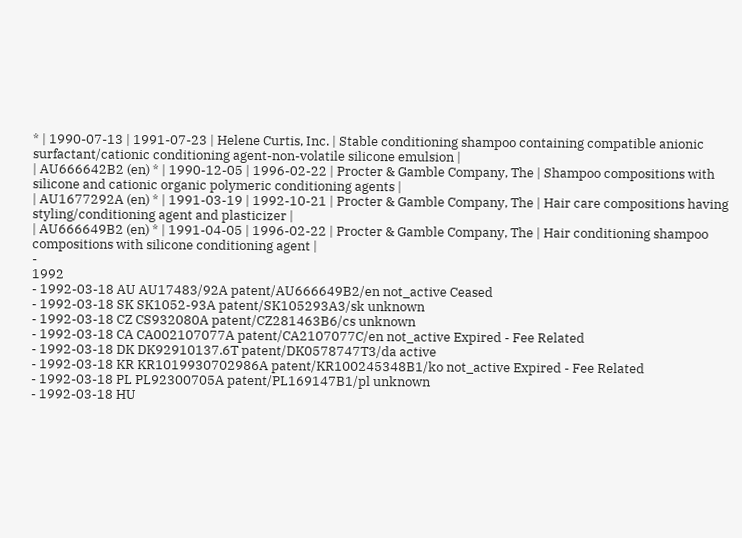* | 1990-07-13 | 1991-07-23 | Helene Curtis, Inc. | Stable conditioning shampoo containing compatible anionic surfactant/cationic conditioning agent-non-volatile silicone emulsion |
| AU666642B2 (en) * | 1990-12-05 | 1996-02-22 | Procter & Gamble Company, The | Shampoo compositions with silicone and cationic organic polymeric conditioning agents |
| AU1677292A (en) * | 1991-03-19 | 1992-10-21 | Procter & Gamble Company, The | Hair care compositions having styling/conditioning agent and plasticizer |
| AU666649B2 (en) * | 1991-04-05 | 1996-02-22 | Procter & Gamble Company, The | Hair conditioning shampoo compositions with silicone conditioning agent |
-
1992
- 1992-03-18 AU AU17483/92A patent/AU666649B2/en not_active Ceased
- 1992-03-18 SK SK1052-93A patent/SK105293A3/sk unknown
- 1992-03-18 CZ CS932080A patent/CZ281463B6/cs unknown
- 1992-03-18 CA CA002107077A patent/CA2107077C/en not_active Expired - Fee Related
- 1992-03-18 DK DK92910137.6T patent/DK0578747T3/da active
- 1992-03-18 KR KR1019930702986A patent/KR100245348B1/ko not_active Expired - Fee Related
- 1992-03-18 PL PL92300705A patent/PL169147B1/pl unknown
- 1992-03-18 HU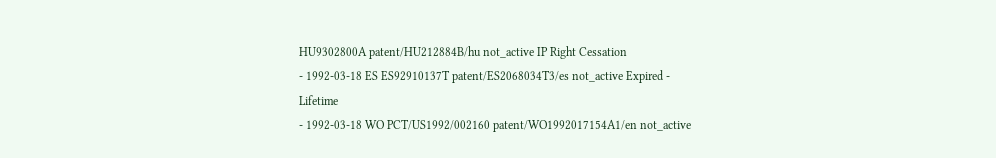HU9302800A patent/HU212884B/hu not_active IP Right Cessation
- 1992-03-18 ES ES92910137T patent/ES2068034T3/es not_active Expired - Lifetime
- 1992-03-18 WO PCT/US1992/002160 patent/WO1992017154A1/en not_active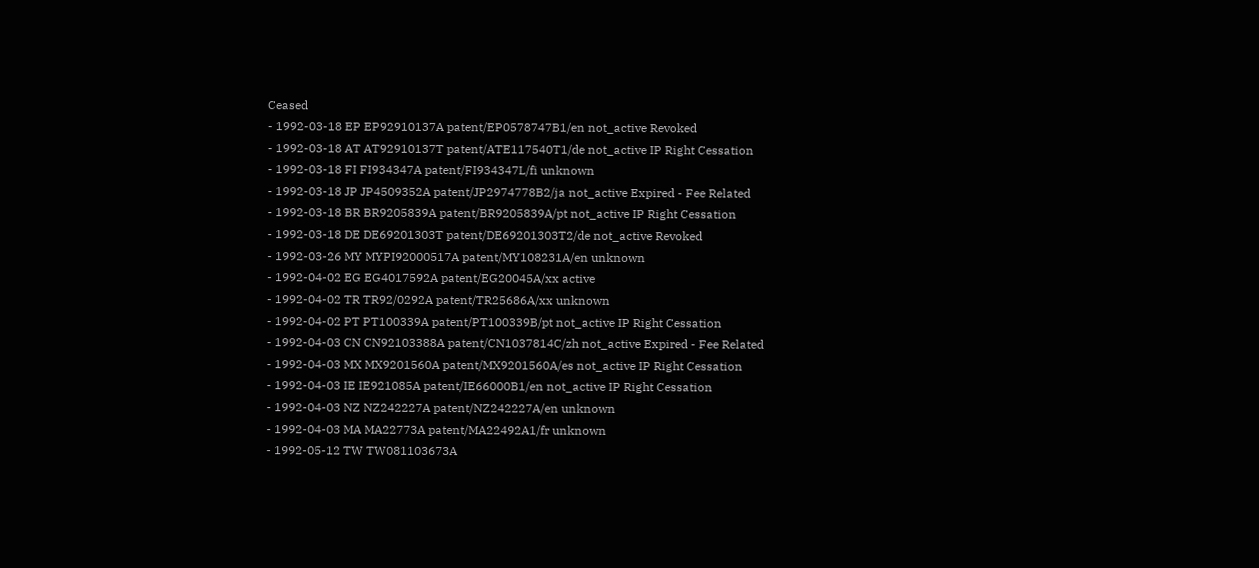Ceased
- 1992-03-18 EP EP92910137A patent/EP0578747B1/en not_active Revoked
- 1992-03-18 AT AT92910137T patent/ATE117540T1/de not_active IP Right Cessation
- 1992-03-18 FI FI934347A patent/FI934347L/fi unknown
- 1992-03-18 JP JP4509352A patent/JP2974778B2/ja not_active Expired - Fee Related
- 1992-03-18 BR BR9205839A patent/BR9205839A/pt not_active IP Right Cessation
- 1992-03-18 DE DE69201303T patent/DE69201303T2/de not_active Revoked
- 1992-03-26 MY MYPI92000517A patent/MY108231A/en unknown
- 1992-04-02 EG EG4017592A patent/EG20045A/xx active
- 1992-04-02 TR TR92/0292A patent/TR25686A/xx unknown
- 1992-04-02 PT PT100339A patent/PT100339B/pt not_active IP Right Cessation
- 1992-04-03 CN CN92103388A patent/CN1037814C/zh not_active Expired - Fee Related
- 1992-04-03 MX MX9201560A patent/MX9201560A/es not_active IP Right Cessation
- 1992-04-03 IE IE921085A patent/IE66000B1/en not_active IP Right Cessation
- 1992-04-03 NZ NZ242227A patent/NZ242227A/en unknown
- 1992-04-03 MA MA22773A patent/MA22492A1/fr unknown
- 1992-05-12 TW TW081103673A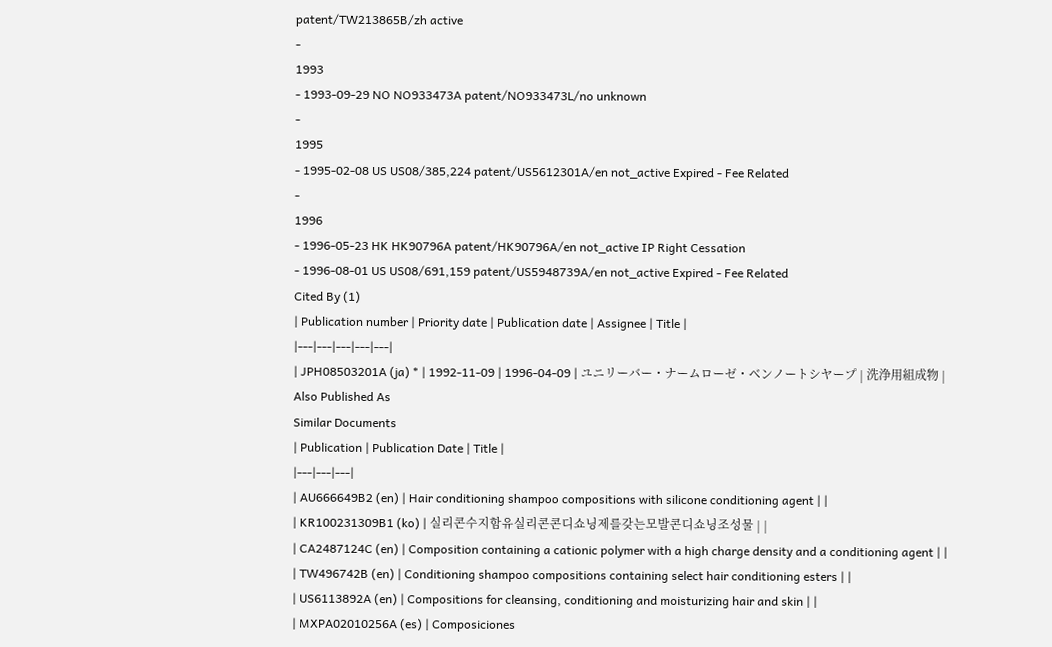patent/TW213865B/zh active
-
1993
- 1993-09-29 NO NO933473A patent/NO933473L/no unknown
-
1995
- 1995-02-08 US US08/385,224 patent/US5612301A/en not_active Expired - Fee Related
-
1996
- 1996-05-23 HK HK90796A patent/HK90796A/en not_active IP Right Cessation
- 1996-08-01 US US08/691,159 patent/US5948739A/en not_active Expired - Fee Related
Cited By (1)
| Publication number | Priority date | Publication date | Assignee | Title |
|---|---|---|---|---|
| JPH08503201A (ja) * | 1992-11-09 | 1996-04-09 | ユニリーバー・ナームローゼ・ベンノートシヤープ | 洗浄用組成物 |
Also Published As
Similar Documents
| Publication | Publication Date | Title |
|---|---|---|
| AU666649B2 (en) | Hair conditioning shampoo compositions with silicone conditioning agent | |
| KR100231309B1 (ko) | 실리콘수지함유실리콘콘디쇼닝제를갖는모발콘디쇼닝조성물 | |
| CA2487124C (en) | Composition containing a cationic polymer with a high charge density and a conditioning agent | |
| TW496742B (en) | Conditioning shampoo compositions containing select hair conditioning esters | |
| US6113892A (en) | Compositions for cleansing, conditioning and moisturizing hair and skin | |
| MXPA02010256A (es) | Composiciones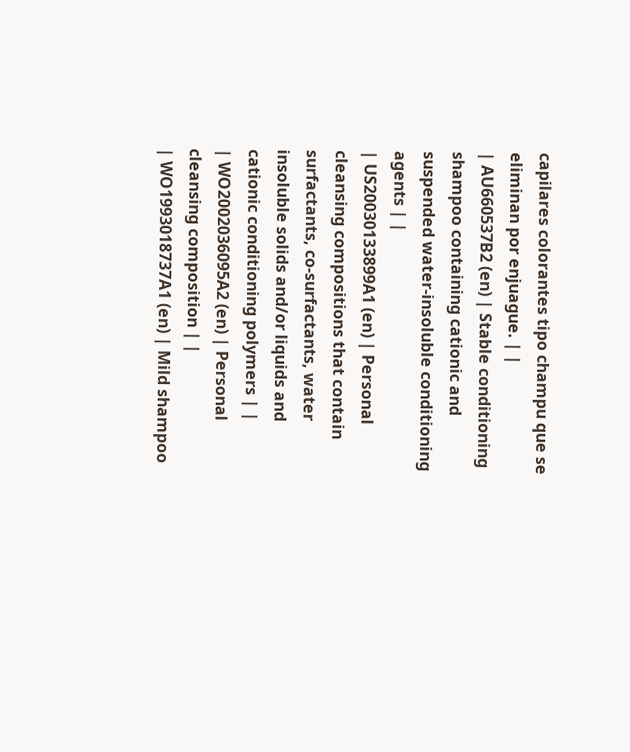capilares colorantes tipo champu que se eliminan por enjuague. | |
| AU660537B2 (en) | Stable conditioning shampoo containing cationic and suspended water-insoluble conditioning agents | |
| US20030133899A1 (en) | Personal cleansing compositions that contain surfactants, co-surfactants, water insoluble solids and/or liquids and cationic conditioning polymers | |
| WO2002036095A2 (en) | Personal cleansing composition | |
| WO1993018737A1 (en) | Mild shampoo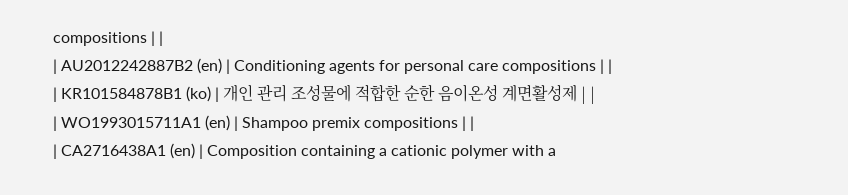compositions | |
| AU2012242887B2 (en) | Conditioning agents for personal care compositions | |
| KR101584878B1 (ko) | 개인 관리 조성물에 적합한 순한 음이온성 계면활성제 | |
| WO1993015711A1 (en) | Shampoo premix compositions | |
| CA2716438A1 (en) | Composition containing a cationic polymer with a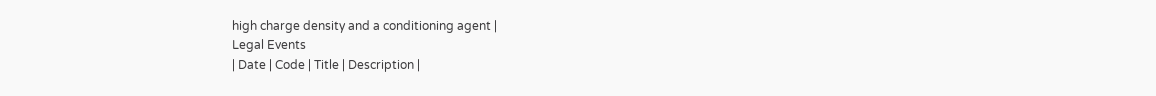high charge density and a conditioning agent |
Legal Events
| Date | Code | Title | Description |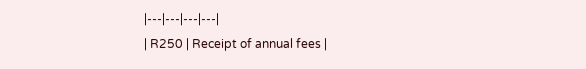|---|---|---|---|
| R250 | Receipt of annual fees |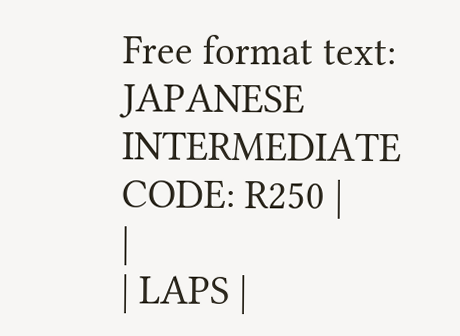Free format text: JAPANESE INTERMEDIATE CODE: R250 |
|
| LAPS |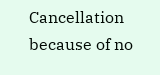Cancellation because of no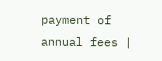payment of annual fees |